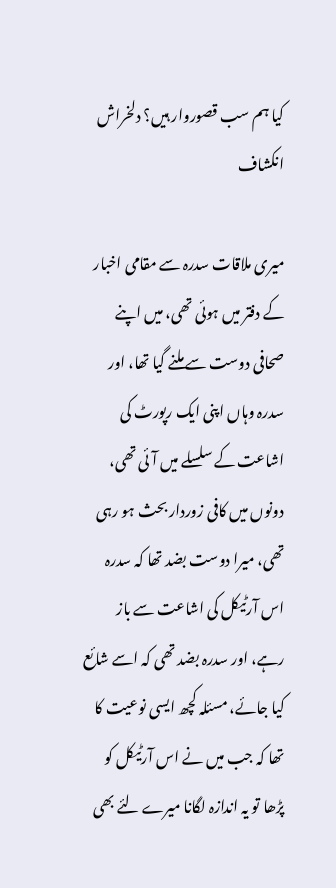کیا ہم سب قصوروار ہیں؟ دلخراش انکشاف

میری ملاقات سدرہ سے مقامی اخبار کے دفتر میں ہوئی تھی، میں اپنے صحافی دوست سے ملنے گیا تھا، اور سدرہ وہاں اپنی ایک رپورٹ کی اشاعت کے سلسلے میں آئی تھی، دونوں میں کافی زوردار بحث ہو رہی تھی، میرا دوست بضد تھا کہ سدرہ اس آرٹیکل کی اشاعت سے باز رہے، اور سدرہ بضد تھی کہ اسے شائع کیا جائے، مسئلہ کچھ ایسی نوعیت کا تھا کہ جب میں نے اس آرٹیکل کو پڑھا تو یہ اندازہ لگانا میرے لئے بھی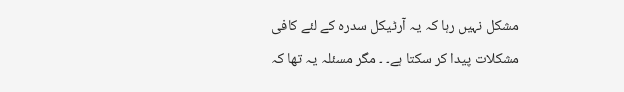مشکل نہیں رہا کہ یہ آرٹیکل سدرہ کے لئے کافی مشکلات پیدا کر سکتا ہے۔ ۔ مگر مسئلہ یہ تھا کہ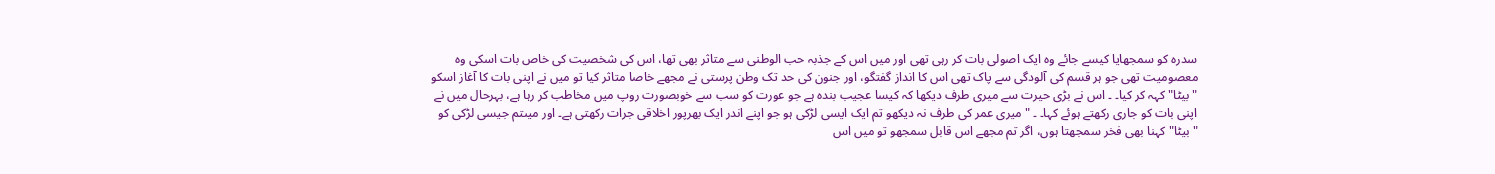سدرہ کو سمجھایا کیسے جائے وہ ایک اصولی بات کر رہی تھی اور میں اس کے جذبہ حب الوطنی سے متاثر بھی تھا، اس کی شخصیت کی خاص بات اسکی وہ معصومیت تھی جو ہر قسم کی آلودگی سے پاک تھی اس کا انداز گفتگو، اور جنون کی حد تک وطن پرستی نے مجھے خاصا متاثر کیا تو میں نے اپنی بات کا آغاز اسکو "بیٹا" کہہ کر کیا۔ ۔ اس نے بڑی حیرت سے میری طرف دیکھا کہ کیسا عجیب بندہ ہے جو عورت کو سب سے خوبصورت روپ میں مخاطب کر رہا ہے، بہرحال میں نے اپنی بات کو جاری رکھتے ہوئے کہا۔ ۔ "میری عمر کی طرف نہ دیکھو تم ایک ایسی لڑکی ہو جو اپنے اندر ایک بھرپور اخلاقی جرات رکھتی ہے۔ اور میںتم جیسی لڑکی کو "بیٹا" کہنا بھی فخر سمجھتا ہوں، اگر تم مجھے اس قابل سمجھو تو میں اس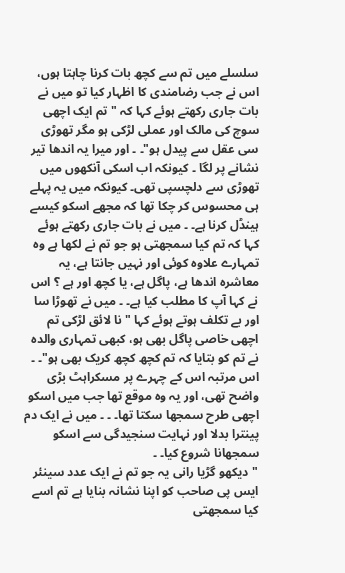سلسلے میں تم سے کچھ بات کرنا چاہتا ہوں، اس نے جب رضامندی کا اظہار کیا تو میں نے بات جاری رکھتے ہوئے کہا کہ "تم ایک اچھی سوچ کی مالک اور عملی لڑکی ہو مگر تھوڑی سی عقل سے پیدل ہو"۔ ۔ اور میرا یہ اندھا تیر نشانے پر لگا ۔ کیونکہ اب اسکی آنکھوں میں تھوڑی سے دلچسپی تھی۔ کیونکہ میں یہ پہلے ہی محسوس کر چکا تھا کہ مجھے اسکو کیسے ہینڈل کرنا ہے۔ ۔ میں نے بات جاری رکھتے ہوئے کہا کہ تم کیا سمجھتی ہو جو تم نے لکھا ہے وہ تمہارے علاوہ کوئی اور نہیں جانتا ہے، یہ معاشرہ اندھا ہے، پاگل ہے، یا کچھ اور ہے ؟ اس نے کہا آپ کا مطلب کیا ہے۔ ۔ میں نے تھوڑا سا اور بے تکلف ہوتے ہوئے کہا " نا لائق لڑکی تم اچھی خاصی پاگل بھی ہو، کبھی تمہاری والدہ نے تم کو بتایا کہ تم کچھ کچھ کریک بھی ہو"۔ ۔ اس مرتبہ اس کے چہرے پر مسکراہٹ بڑی واضح تھی، اور یہ وہ موقع تھا جب میں اسکو اچھی طرح سمجھا سکتا تھا۔ ۔ ۔ میں نے ایک دم پینترا بدلا اور نہایت سنجیدگی سے اسکو سمجھانا شروع کیا۔ ۔
"دیکھو گڑیا رانی یہ جو تم نے ایک عدد سینئر ایس پی صاحب کو اپنا نشانہ بنایا ہے تم اسے کیا سمجھتی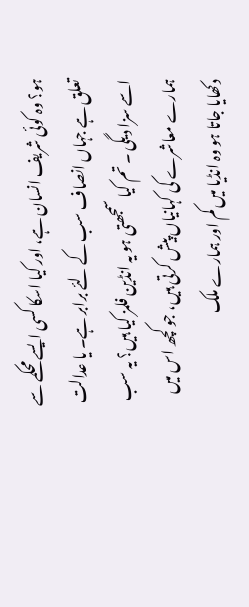ہو؟ وہ کوئی شریف انسان ہے، اور کیا اسکا کسی ایسے محکمے سے تعلق ہے جہاں انصاف سب کے لئے برابر ہے۔ یا عدالت اسے سزا دیگی ۔ تم کیا سمجھتی ہو یہ انڈین فلمز کیا ہیں؟ یہ سب ہمارے معاشرے کی کہانیاں پیش کرتی ہیں، جو کچھ اس میں دکھایا جاتا ہو وہ انڈیا میں کم اور ہمارے ملک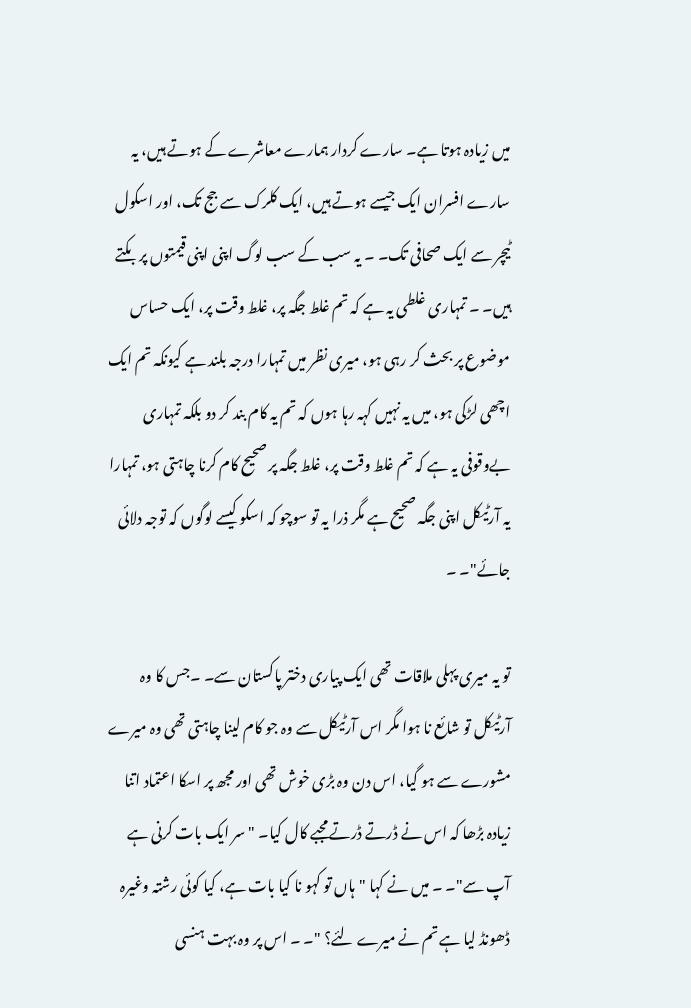میں زیادہ ہوتا ہے۔ سارے کردار ہمارے معاشرے کے ہوتے ہیں، یہ سارے افسران ایک جیسے ہوتے ہیں، ایک کلرک سے جج تک، اور اسکول ٹیچر سے ایک صحافی تک۔ ۔ یہ سب کے سب لوگ اپنی اپنی قیمتوں پر بکتے ہیں۔ ۔ تمہاری غلطی یہ ہے کہ تم غلط جگہ پر، غلط وقت پر، ایک حساس موضوع پر بحث کر رہی ہو، میری نظر میں تمہارا درجہ بلند ہے کیونکہ تم ایک اچھی لڑکی ہو، میں یہ نہیں کہہ رہا ہوں کہ تم یہ کام بند کر دو بلکہ تمہاری بےوقوفی یہ ہے کہ تم غلط وقت پر، غلط جگہ پر صحیح کام کرنا چاہتی ہو، تمہارا یہ آرٹیکل اپنی جگہ صحیح ہے مگر ذرا یہ تو سوچو کہ اسکو کیسے لوگوں کہ توجہ دلائی جائے"۔ ۔

تو یہ میری پہلی ملاقات تھی ایک پیاری دختر پاکستان سے۔ ۔جس کا وہ آرٹیکل تو شائع نا ہوا مگر اس آرٹیکل سے وہ جو کام لینا چاہتی تھی وہ میرے مشورے سے ہو گیا، اس دن وہ بڑی خوش تھی اور مجھ پر اسکا اعتماد اتنا زیادہ بڑھا کہ اس نے ڈرتے ڈرتے مجبے کال کیا۔ "سر ایک بات کرنی ہے آپ سے"۔ ۔ میں نے کہا "ہاں تو کہو نا کیا بات ہے، کیا کوئی رشتہ وغیرہ ڈھونڈ لیا ہے تم نے میرے لئے؟ "۔ ۔ اس پر وہ بہت ہنسی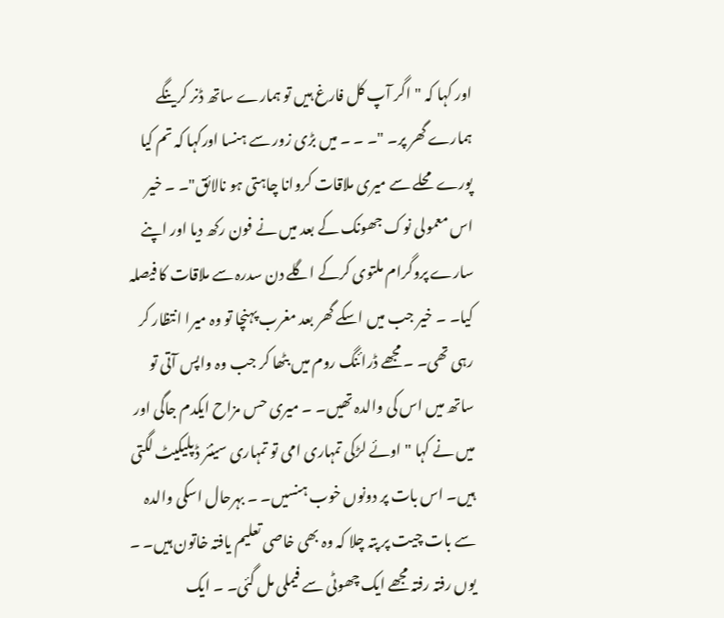اور کہا کہ "اگر آپ کل فارغ ہیں تو ہمارے ساتھ ڈنر کرینگے ہمارے گھر پر۔ "۔ ۔ ۔ میں بڑی زور سے ہنسا اورکہا کہ تم کیا پورے محلے سے میری ملاقات کروانا چاہتی ہو نالائق"۔ ۔ خیر اس معمولی نوک جھونک کے بعد میں نے فون رکھ دیا اور اپنے سارے پروگرام ملتوی کرکے اگلے دن سدرہ سے ملاقات کا فیصلہ کیا۔ ۔ خیر جب میں اسکے گھر بعد مغرب پہنچا تو وہ میرا انتظار کر رہی تھی۔ ۔ مجھے ڈرائنگ روم میں بٹھا کر جب وہ واپس آتی تو ساتھ میں اس کی والدہ تھیں۔ ۔ میری حس مزاح ایکدم جاگی اور میں نے کہا "اوئے لڑکی تمہاری امی تو تمہاری سینئر ڈپلیکیٹ لگتی ہیں۔ اس بات پر دونوں خوب ہنسیں۔ ۔ بہرحال اسکی والدہ سے بات چیت پر پتہ چلا کہ وہ بھی خاصی تعلیم یافتہ خاتون ہیں۔ ۔ یوں رفتہ رفتہ مجھے ایک چھوٹی سے فیملی مل گئی۔ ۔ ایک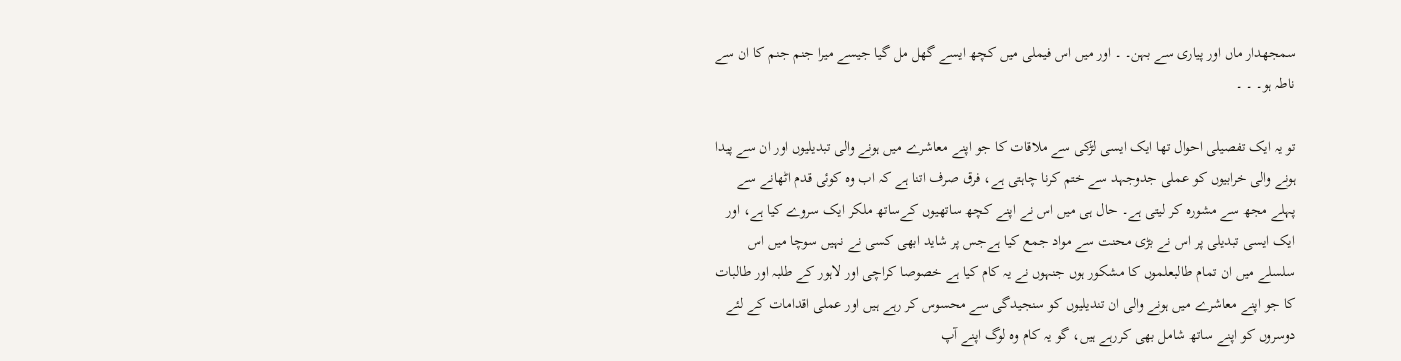سمجھدار ماں اور پیاری سے بہن۔ ۔ اور میں اس فیملی میں کچھ ایسے گھل مل گیا جیسے میرا جنم جنم کا ان سے ناطہ ہو۔ ۔ ۔

تو یہ ایک تفصیلی احوال تھا ایک ایسی لڑکی سے ملاقات کا جو اپنے معاشرے میں ہونے والی تبدیلیوں اور ان سے پیدا ہونے والی خرابیوں کو عملی جدوجہد سے ختم کرنا چاہتی ہے، فرق صرف اتنا ہے کہ اب وہ کوئی قدم اٹھانے سے پہلے مجھ سے مشورہ کر لیتی ہے۔ حال ہی میں اس نے اپنے کچھ ساتھیوں کےساتھ ملکر ایک سروے کیا ہے، اور ایک ایسی تبدیلی پر اس نے بڑی محنت سے مواد جمع کیا ہےجس پر شاید ابھی کسی نے نہیں سوچا میں اس سلسلے میں ان تمام طالبعلموں کا مشکور ہوں جنہوں نے یہ کام کیا ہے خصوصا کراچی اور لاہور کے طلبہ اور طالبات کا جو اپنے معاشرے میں ہونے والی ان تندیلیوں کو سنجیدگی سے محسوس کر رہے ہیں اور عملی اقدامات کے لئے دوسروں کو اپنے ساتھ شامل بھی کررہے ہیں، گو یہ کام وہ لوگ اپنے آپ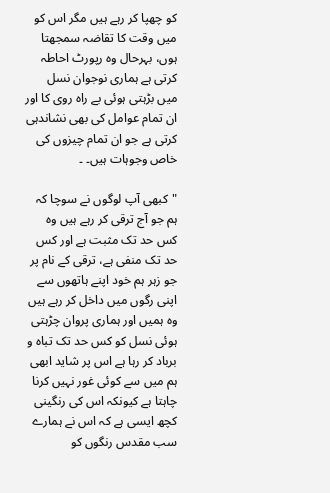کو چھپا کر رہے ہیں مگر اس کو میں وقت کا تقاضہ سمجھتا ہوں، بہرحال وہ رپورٹ احاطہ کرتی ہے ہماری نوجوان نسل میں بڑہتی ہوئی بے راہ روی کا اور ان تمام عوامل کی بھی نشاندہی کرتی ہے جو ان تمام چیزوں کی خاص وجوہات ہیں۔ ۔

"کبھی آپ لوگوں نے سوچا کہ ہم جو آج ترقی کر رہے ہیں وہ کس حد تک مثبت ہے اور کس حد تک منفی ہے، ترقی کے نام پر جو زہر ہم خود اپنے ہاتھوں سے اپنی رگوں میں داخل کر رہے ہیں وہ ہمیں اور ہماری پروان چڑہتی ہوئی نسل کو کس حد تک تباہ و برباد کر رہا ہے اس پر شاید ابھی ہم میں سے کوئی غور نہیں کرنا چاہتا ہے کیونکہ اس کی رنگینی کچھ ایسی ہے کہ اس نے ہمارے سب مقدس رنگوں کو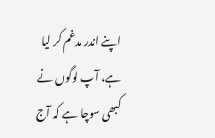اپنے اندر مدغم کر لیا ہے، آپ لوگوں نے کبھی سوچا ہے کہ آج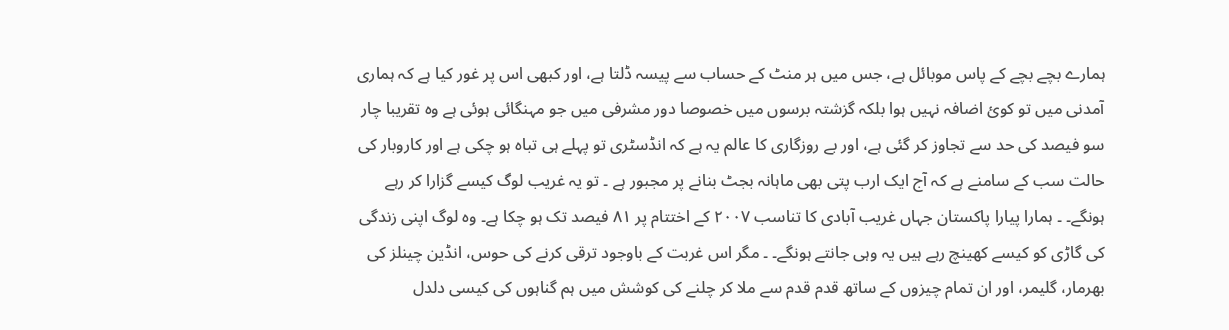ہمارے بچے بچے کے پاس موبائل ہے، جس میں ہر منٹ کے حساب سے پیسہ ڈلتا ہے، اور کبھی اس پر غور کیا ہے کہ ہماری آمدنی میں تو کوئ اضافہ نہیں ہوا بلکہ گزشتہ برسوں میں خصوصا دور مشرفی میں جو مہنگائی ہوئی ہے وہ تقریبا چار سو فیصد کی حد سے تجاوز کر گئی ہے، اور بے روزگاری کا عالم یہ ہے کہ انڈسٹری تو پہلے ہی تباہ ہو چکی ہے اور کاروبار کی حالت سب کے سامنے ہے کہ آج ایک ارب پتی بھی ماہانہ بجٹ بنانے پر مجبور ہے ۔ تو یہ غریب لوگ کیسے گزارا کر رہے ہونگے۔ ۔ ہمارا پیارا پاکستان جہاں غریب آبادی کا تناسب ۲۰۰۷ کے اختتام پر ۸۱ فیصد تک ہو چکا ہے۔ وہ لوگ اپنی زندگی کی گاڑی کو کیسے کھینچ رہے ہیں یہ وہی جانتے ہونگے۔ ۔ مگر اس غربت کے باوجود ترقی کرنے کی حوس، انڈین چینلز کی بھرمار، گلیمر، اور ان تمام چیزوں کے ساتھ قدم قدم سے ملا کر چلنے کی کوشش میں ہم گناہوں کی کیسی دلدل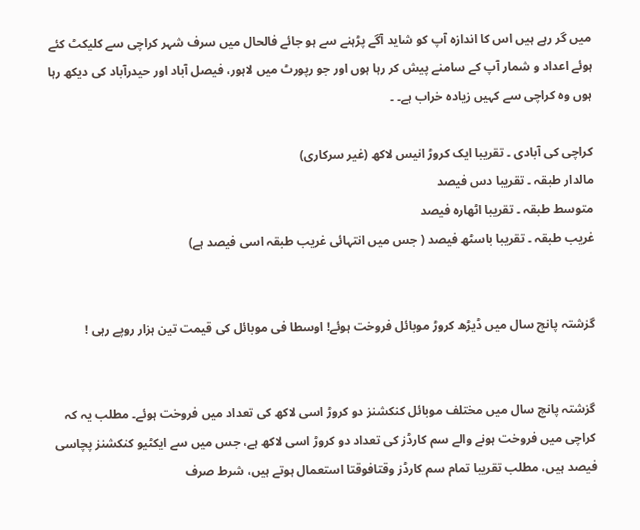میں گر رہے ہیں اس کا اندازہ آپ کو شاید آگے پڑہنے سے ہو جائے فالحال میں سرف شہر کراچی سے کلیکٹ کئے ہوئے اعداد و شمار آپ کے سامنے پیش کر رہا ہوں اور جو رپورٹ میں لاہور، فیصل آباد اور حیدرآباد کی دیکھ رہا ہوں وہ کراچی سے کہیں زیادہ خراب ہے۔ ۔

کراچی کی آبادی ۔ تقریبا ایک کروڑ انیس لاکھ (غیر سرکاری)
مالدار طبقہ ۔ تقریبا دس فیصد
متوسط طبقہ ۔ تقریبا اٹھارہ فیصد
غریب طبقہ ۔ تقریبا باسٹھ فیصد ( جس میں انتہائی غریب طبقہ اسی فیصد ہے)


گزشتہ پانچ سال میں ڈیڑھ کروڑ موبائل فروخت ہوئے! اوسطا فی موبائل کی قیمت تین ہزار روپے رہی !


گزشتہ پانچ سال میں مختلف موبائل کنکشنز دو کروڑ اسی لاکھ کی تعداد میں فروخت ہوئے۔ مطلب یہ کہ کراچی میں فروخت ہونے والے سم کارڈز کی تعداد دو کروڑ اسی لاکھ ہے، جس میں سے ایکٹیو کنکشنز پچاسی فیصد ہیں، مطلب تقریبا تمام سم کارڈز وقتافوقتا استعمال ہوتے ہیں، شرط صرف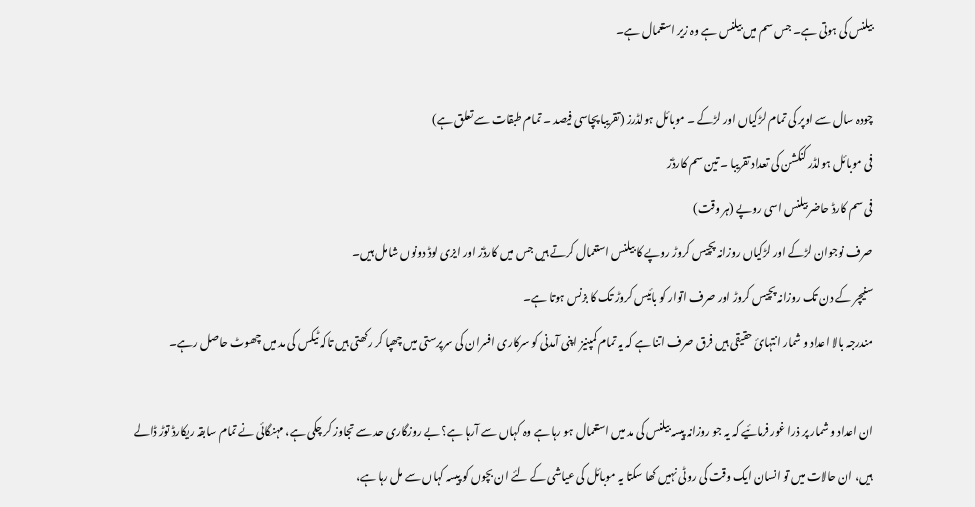بیلنس کی ہوتی ہے۔ جس سم میں بیلنس ہے وہ زیر استعمال ہے۔

چودہ سال سے اوپر کی تمام لڑکیاں اور لڑکے ۔ موبائل ہولڈرز (تقریبا پچاسی فیصد ۔ تمام طبقات سے تعلق ہے)
فی موبائل ہولڈر کنکشن کی تعداد تقریبا ۔ تین سم کارڈز
فی سم کارڈ حاضر بیلنس اسی روپے (ہر وقت)
صرف نوجوان لڑکے اور لڑکیاں روزانہ پچیس کروڑ روپے کا بیلنس استعمال کرتے ہیں جس میں کارڈز اور ایزی لوڈ دونوں شامل ہیں۔
سنیچر کے دن تک روزانہ پچیس کروڑ اور صرف اتوار کو بائیس کروڑ تک کا بزنس ہوتا ہے۔
مندرجہ بالا اعداد و شمار انتہائ حقیقی ہیں فرق صرف اتنا ہے کہ یہ تمام کمپنیز اپنی آمدنی کو سرکاری افسران کی سرپرستی میں چھپا کر رکھتی ہیں تاکہ ٹیکس کی مد میں چھوٹ حاصل رہے۔

ان اعداد و شمار پر ذرا غور فرمائیے کہ یہ جو روزانہ پیسہ بیلنس کی مد میں استعمال ہو رہا ہے وہ کہاں سے آرہا ہے؟ بے روزگاری حد سے تجاوز کر چکی ہے، مہنگائی نے تمام سابقہ ریکارڈ توڑ ڈالے ہیں، ان حالات میں تو انسان ایک وقت کی روٹی نہیں کھا سکتا یہ موبائل کی عیاشی کے لئے ان بچوں کو پیسہ کہاں سے مل رہا ہے،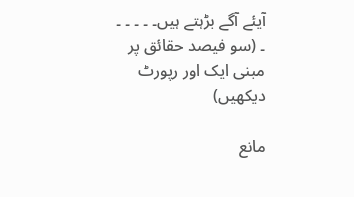آیئے آگے بڑہتے ہیں۔ ۔ ۔ ۔ ۔ ۔ (سو فیصد حقائق پر مبنی ایک اور رپورٹ دیکھیں)

مانع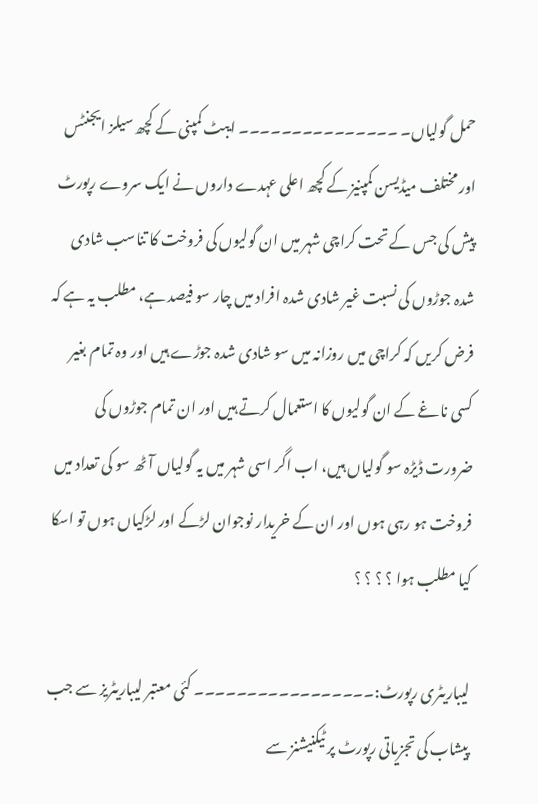حمل گولیاں۔ ۔۔۔۔۔۔۔۔۔۔۔۔۔۔۔ ایبٹ کمپنی کے کچھ سیلز ایجنٹس اور مختلف میڈیسن کمپنیز کے کچھ اعلی عہدے داروں نے ایک سروے رپورٹ پیش کی جس کے تحت کراچی شہر میں ان گولیوں کی فروخت کا تناسب شادی شدہ جوڑوں کی نسبت غیر شادی شدہ افراد میں چار سو فیصد ہے، مطلب یہ ہے کہ فرض کریں کہ کراچی میں روزانہ میں سو شادی شدہ جوڑے ہیں اور وہ تمام بغیر کسی ناغے کے ان گولیوں کا استعمال کرتے ہیں اور ان تمام جوڑوں کی ضرورت ڈیڑہ سو گولیاں ہیں، اب اگر اسی شہر میں یہ گولیاں آٹھ سو کی تعداد میں فروخت ہو رہی ہوں اور ان کے خریدار نوجوان لڑکے اور لڑکیاں ہوں تو اسکا کیا مطلب ہوا ؟ ؟ ؟ ؟

لیباریٹری رپورٹ:۔۔۔۔۔۔۔۔۔۔۔۔۔۔۔۔۔ کئی معتبر لیباریٹریز سے جب پیشاب کی تجزیاتی رپورٹ پر ٹیکنیشنز سے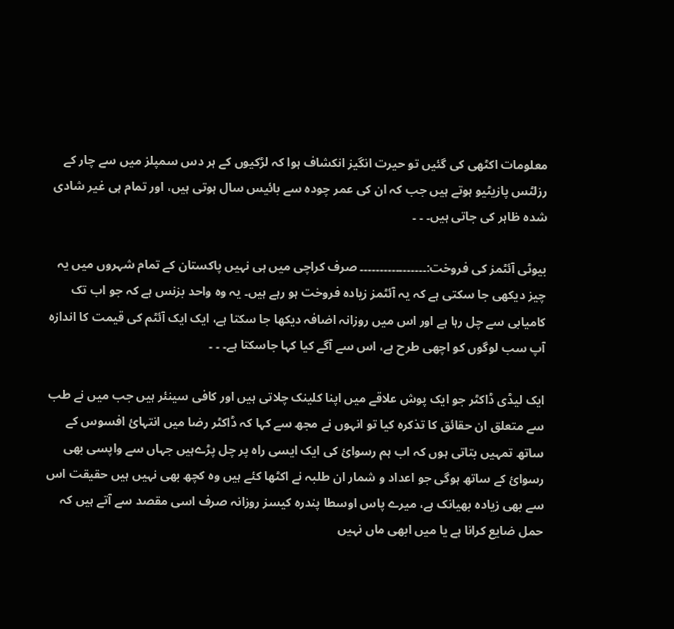معلومات اکٹھی کی گئیں تو حیرت انگیز انکشاف ہوا کہ لڑکیوں کے ہر دس سمپلز میں سے چار کے رزلٹس پازیٹیو ہوتے ہیں جب کہ ان کی عمر چودہ سے بائیس سال ہوتی ہیں، اور تمام ہی غیر شادی شدہ ظاہر کی جاتی ہیں۔ ۔ ۔

بیوٹی آئٹمز کی فروخت:۔۔۔۔۔۔۔۔۔۔۔۔۔۔۔۔۔ صرف کراچی میں ہی نہیں پاکستان کے تمام شہروں میں یہ چیز دیکھی جا سکتی ہے کہ یہ آئٹمز زیادہ فروخت ہو رہے ہیں۔ یہ وہ واحد بزنس ہے کہ جو اب تک کامیابی سے چل رہا ہے اور اس میں روزانہ اضافہ دیکھا جا سکتا ہے، ایک ایک آئٹم کی قیمت کا اندازہ آپ سب لوگوں کو اچھی طرح ہے، اس سے آگے کیا کہا جاسکتا ہے۔ ۔ ۔

ایک لیڈی ڈاکٹر جو ایک پوش علاقے میں اپنا کلینک چلاتی ہیں اور کافی سینئر ہیں جب میں نے طب سے متعلق ان حقائق کا تذکرہ کیا تو انہوں نے مجھ سے کہا کہ ڈاکٹر رضا میں انتہائ افسوس کے ساتھ تمہیں بتاتی ہوں کہ اب ہم رسوائ کی ایک ایسی راہ پر چل پڑےہیں جہاں سے واپسی بھی رسوائ کے ساتھ ہوگی جو اعداد و شمار ان طلبہ نے اکٹھا کئے ہیں وہ کچھ بھی نہیں ہیں حقیقت اس سے بھی زیادہ بھیانک ہے، میرے پاس اوسطا پندرہ کیسز روزانہ صرف اسی مقصد سے آتے ہیں کہ حمل ضایع کرانا ہے یا میں ابھی ماں نہیں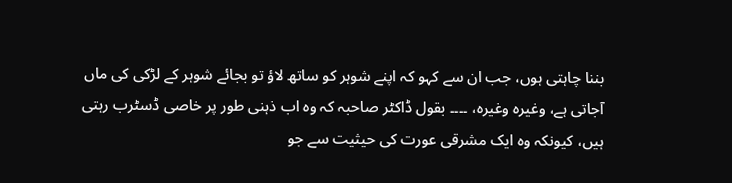بننا چاہتی ہوں، جب ان سے کہو کہ اپنے شوہر کو ساتھ لاؤ تو بجائے شوہر کے لڑکی کی ماں آجاتی ہے، وغیرہ وغیرہ، ۔۔۔۔ بقول ڈاکٹر صاحبہ کہ وہ اب ذہنی طور پر خاصی ڈسٹرب رہتی ہیں، کیونکہ وہ ایک مشرقی عورت کی حیثیت سے جو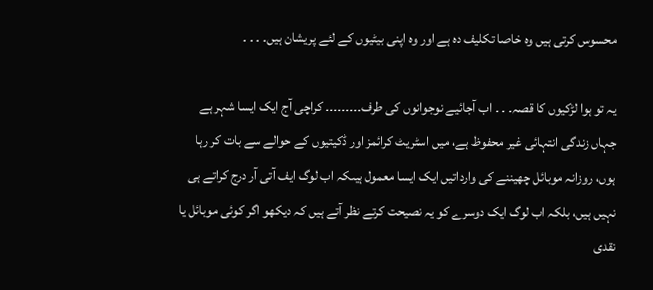محسوس کرتی ہیں وہ خاصا تکلیف دہ ہے اور وہ اپنی بیٹیوں کے لئے پریشان ہیں۔ ۔ ۔ ۔

یہ تو ہوا لڑکیوں کا قصہ۔ ۔ ۔ اب آجائیے نوجوانوں کی طرف۔۔۔۔۔۔۔۔۔ کراچی آج ایک ایسا شہر ہے جہاں زندگی انتہائی غیر محفوظ ہے، میں اسٹریٹ کرائمز اور ڈکیتیوں کے حوالے سے بات کر رہا ہوں، روزانہ موبائل چھیننے کی وارداتیں ایک ایسا معمول ہیںکہ اب لوگ ایف آتی آر درج کراتے ہی نہیں ہیں، بلکہ اب لوگ ایک دوسرے کو یہ نصیحت کرتے نظر آتے ہیں کہ دیکھو اگر کوئی موبائل یا نقدی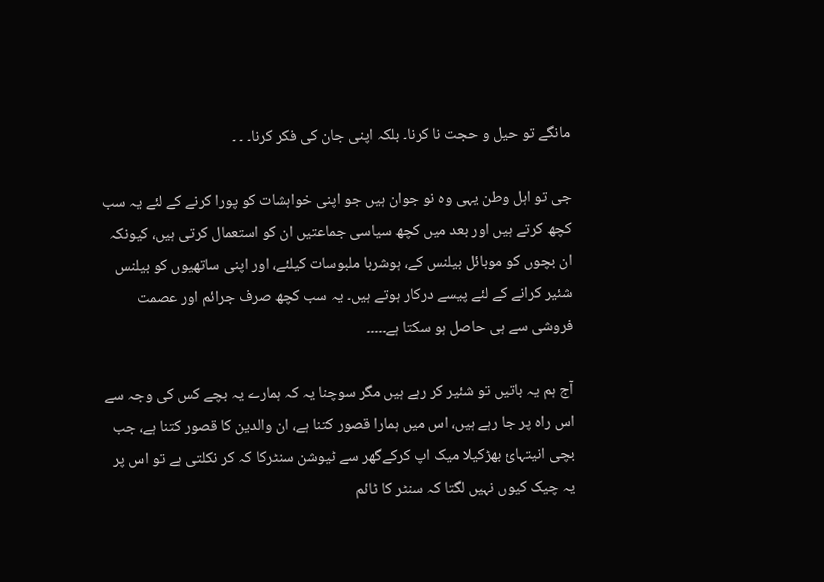مانگے تو حیل و حجت نا کرنا۔ بلکہ اپنی جان کی فکر کرنا۔ ۔ ۔

جی تو اہل وطن یہی وہ نو جوان ہیں جو اپنی خواہشات کو پورا کرنے کے لئے یہ سب کچھ کرتے ہیں اور بعد میں کچھ سیاسی جماعتیں ان کو استعمال کرتی ہیں، کیونکہ ان بچوں کو موبائل بیلنس کے، ہوشربا ملبوسات کیلئے، اور اپنی ساتھیوں کو بیلنس شئیر کرانے کے لئے پیسے درکار ہوتے ہیں۔ یہ سب کچھ صرف جرائم اور عصمت فروشی سے ہی حاصل ہو سکتا ہے۔۔۔۔۔

آج ہم یہ باتیں تو شئیر کر رہے ہیں مگر سوچنا یہ کہ ہمارے یہ بچے کس کی وجہ سے اس راہ پر جا رہے ہیں، اس میں ہمارا قصور کتنا ہے، ان والدین کا قصور کتنا ہے، جب بچی انیتہائ بھڑکیلا میک اپ کرکےگھر سے ٹیوشن سنٹرکا کہ کر نکلتی ہے تو اس پر یہ چیک کیوں نہیں لگتا کہ سنٹر کا ٹائم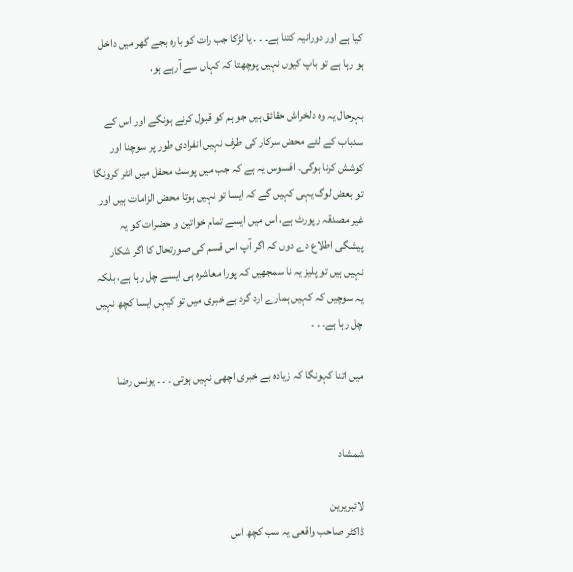کیا ہے اور دورانیہ کتنا ہے۔ ۔ ۔ یا لڑکا جب رات کو بارہ بجے گھر میں داخل ہو رہا ہے تو باپ کیوں نہیں پوچھتا کہ کہاں سے آرہے ہو،

بہرحال یہ وہ دلخراش حقائق ہیں جو ہم کو قبول کرنے ہونگے اور اس کے سدباب کے لئے محض سرکار کی طرف نہیں انفرادی طور پر سوچنا اور کوشش کرنا ہوگی۔ افسوس یہ ہے کہ جب میں پوسٹ محفل میں انٹر کرونگا تو بعض لوگ یہی کہیں گے کہ ایسا تو نہیں ہوتا محض الزامات ہیں اور غیر مصدقہ رپورٹ ہے، اس میں ایسے تمام خواتین و حضرات کو یہ پیشگی اطلاع دے دوں کہ اگر آپ اس قسم کی صورتحال کا اگر شکار نہیں ہیں تو پلیز یہ نا سمجھیں کہ پورا معاشرہ ہی ایسے چل رہا ہے، بلکہ یہ سوچیں کہ کہیں ہمارے ارد گرد بے خبری میں تو کیہں ایسا کچھ نہیں چل رہا ہے۔ ۔ ۔

میں اتنا کہونگا کہ زیادہ بے خبری اچھی نہیں ہوتی ۔ ۔ ۔ یونس رضا


شمشاد

لائبریرین
ڈاکٹر صاحب واقعی یہ سب کچھ اس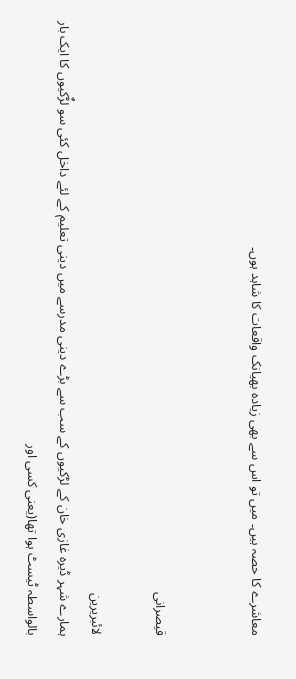معاشرے کا حصہ ہیں۔ میں تو اس سے بھی زیادہ بھیانک واقعات کا شاہد ہوں۔


قیصرانی

لائبریرین
ہمارے شہر ڈیرہ غازی خان کے لڑکیوں کے سب سے بڑے دینی مدرسے میں دینی تعلیم کے لئے داخل کئی سو لڑٌکیوں کا ایک بار بالواسطہ ٹیسٹ ہوا تھا(یعنی کسی اور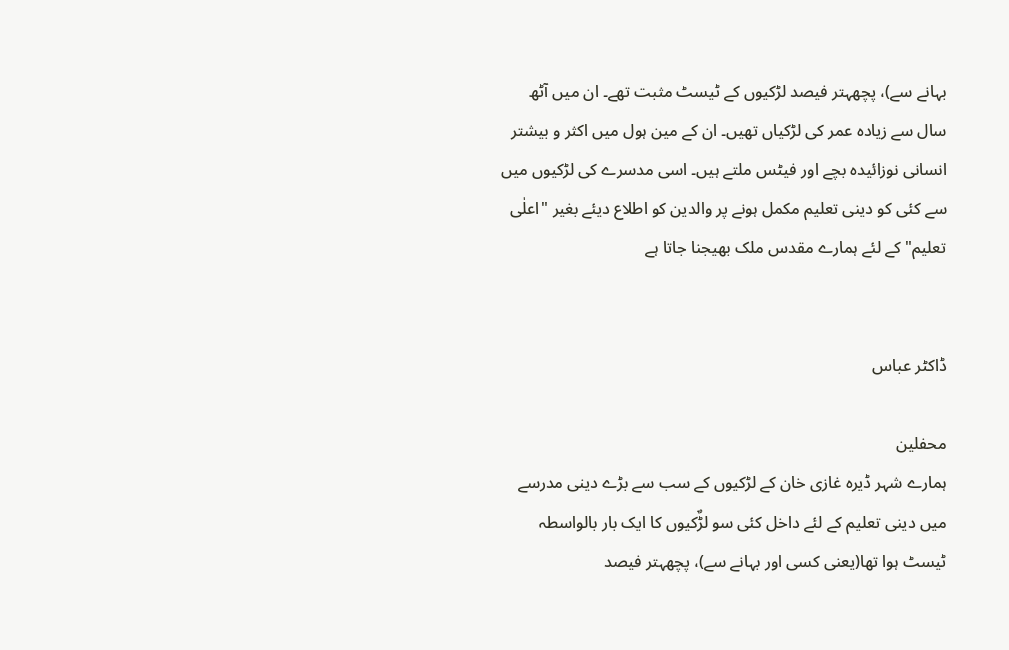بہانے سے‌)، پچھہتر فیصد لڑکیوں کے ٹیسٹ مثبت تھے۔ ان میں آٹھ سال سے زیادہ عمر کی لڑکیاں تھیں۔ ان کے مین ہول میں اکثر و بیشتر انسانی نوزائیدہ بچے اور فیٹس ملتے ہیں۔ اسی مدسرے کی لڑکیوں میں سے کئی کو دینی تعلیم مکمل ہونے پر والدین کو اطلاع دیئے بغیر "اعلٰی تعلیم" کے لئے ہمارے مقدس ملک بھیجنا جاتا ہے


ڈاکٹر عباس

محفلین
ہمارے شہر ڈیرہ غازی خان کے لڑکیوں کے سب سے بڑے دینی مدرسے میں دینی تعلیم کے لئے داخل کئی سو لڑٌکیوں کا ایک بار بالواسطہ ٹیسٹ ہوا تھا(یعنی کسی اور بہانے سے‌)، پچھہتر فیصد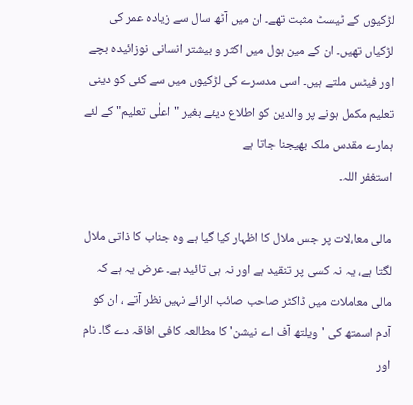لڑکیوں کے ٹیسٹ مثبت تھے۔ ان میں آٹھ سال سے زیادہ عمر کی لڑکیاں تھیں۔ ان کے مین ہول میں اکثر و بیشتر انسانی نوزائیدہ بچے اور فیٹس ملتے ہیں۔ اسی مدسرے کی لڑکیوں میں سے کئی کو دینی تعلیم مکمل ہونے پر والدین کو اطلاع دیئے بغیر "اعلٰی تعلیم" کے لئے ہمارے مقدس ملک بھیجنا جاتا ہے
استغفر اللہ۔

مالی معا،لات پر جس ملال کا اظہار کیا گیا ہے وہ جناب کا ذاتی ملال لگتا ہے، یہ نہ کسی پر تنقید ہے اور نہ ہی تائید ہے۔ عرض ‌یہ ہے کہ مالی معاملات میں ڈاکٹر صاحب صائب الرائے نہیں نظر آتے ، ان کو آدم اسمتھ کی 'ویلتھ آف اے نیشن' کا مطالعہ کافی افاقہ دے گا۔ نام اور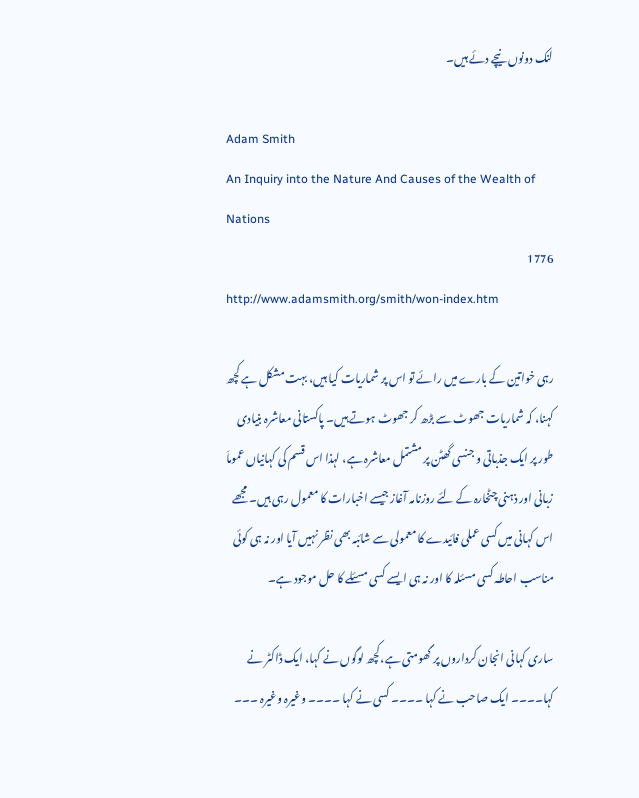لنک دونوں نیچے دئے ہیں۔

Adam Smith
An Inquiry into the Nature And Causes of the Wealth of Nations
1776
http://www.adamsmith.org/smith/won-index.htm

رہی خواتین کے بارے میں رائے تو اس پر شماریات کیا ہیں، بہت مشکل ہے کچھ کہنا، کہ شماریات جھوٹ سے بڑھ کر جھوٹ ہوتے ہیں۔ پاکستانی معاشرہ بنیادی طور پر ایک جذباتی و جنسی گھٹن پر مشتمل معاشرہ ہے، لہذا اس قسم کی کہانیاں عموماَ زبانی اور ذہنی چٹخارہ کے لئے روزنامہ آغاز جیسے اخبارات کا معمول رہی ہیں۔ مجھے اس کہانی میں کسی عملی فائیدے کا معمولی سے شائبہ بھی نظر نہیں آیا اور نہ ہی کوئی مناسب احاطہ کسی مسئلہ کا اور نہ ہی ایسے کسی مسئلے کا حل موجود ہے۔

ساری کہانی انجان کرداروں پر گھومتی ہے،کچھ لوگوں نے کہا، ایک ڈاکٹر نے کہا۔۔۔۔ ایک صاحب نے کہا ۔۔۔۔ کسی نے کہا ۔۔۔۔ وغیرہ وغیرہ ۔۔۔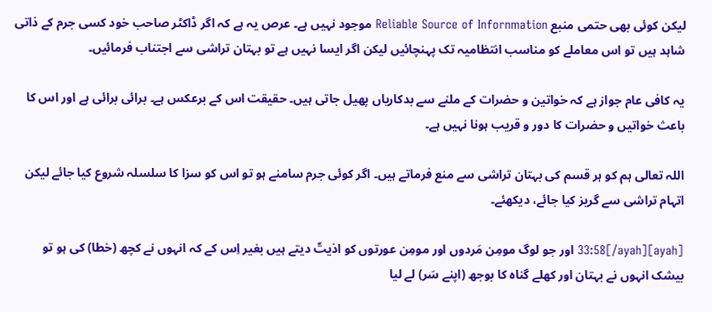لیکن کوئی بھی حتمی منبع Reliable Source of Infornmation موجود نہیں ہے۔ عرص یہ ہے کہ اگر ڈاکٹر صاحب خود کسی جرم کے ذاتی شاہد ہیں تو اس معاملے کو مناسب انتظامیہ تک پہنچائیں لیکن اگر ایسا نہیں ہے تو بہتان تراشی سے اجتناب فرمائیں۔

یہ کافی عام جواز ہے کہ خواتین و حضرات کے ملنے سے بدکاریاں پھیل جاتی ہیں۔ حقیقت اس کے برعکس ہے۔ برائی برائی ہے اور اس کا باعث خواتیں و حضرات کا دور و قریب ہونا نہیں ہے۔

اللہ تعالی ہم کو ہر قسم کی بہتان تراشی سے منع فرماتے ہیں۔ اگر کوئی جرم سامنے ہو تو اس کو سزا کا سلسلہ شروع کیا جائے لیکن اتہام تراشی سے گریز کیا جائے، دیکھئے۔

[ayah]33:58[/ayah] اور جو لوگ مومِن مَردوں اور مومِن عورتوں کو اذیتّ دیتے ہیں بغیر اِس کے کہ انہوں نے کچھ (خطا) کی ہو تو بیشک انہوں نے بہتان اور کھلے گناہ کا بوجھ (اپنے سَر) لے لیا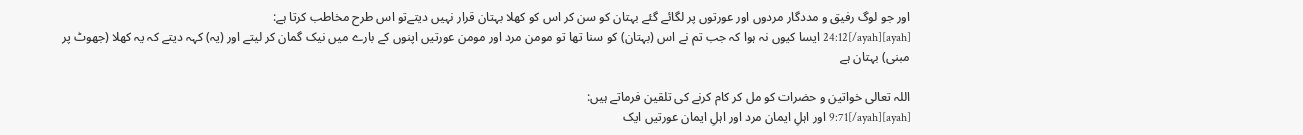اور جو لوگ رفیق و مددگار مردوں اور عورتوں پر لگائے گئے بہتان کو سن کر اس کو کھلا بہتان قرار نہیں دیتےتو اس طرح مخاطب کرتا ہے:
[ayah]24:12[/ayah] ایسا کیوں نہ ہوا کہ جب تم نے اس (بہتان) کو سنا تھا تو مومن مرد اور مومن عورتیں اپنوں کے بارے میں نیک گمان کر لیتے اور (یہ) کہہ دیتے کہ یہ کھلا (جھوٹ پر مبنی) بہتان ہے

اللہ تعالی خواتین و حضرات کو مل کر کام کرنے کی تلقین فرماتے ہیں:
[ayah]9:71[/ayah] اور اہلِ ایمان مرد اور اہلِ ایمان عورتیں ایک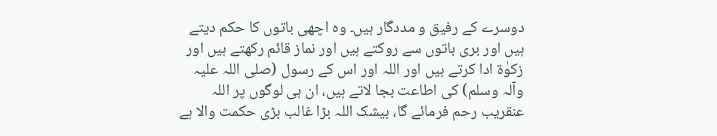دوسرے کے رفیق و مددگار ہیں۔ وہ اچھی باتوں کا حکم دیتے ہیں اور بری باتوں سے روکتے ہیں اور نماز قائم رکھتے ہیں اور زکوٰۃ ادا کرتے ہیں اور اللہ اور اس کے رسول (صلی اللہ علیہ وآلہ وسلم) کی اطاعت بجا لاتے ہیں، ان ہی لوگوں پر اللہ عنقریب رحم فرمائے گا، بیشک اللہ بڑا غالب بڑی حکمت والا ہے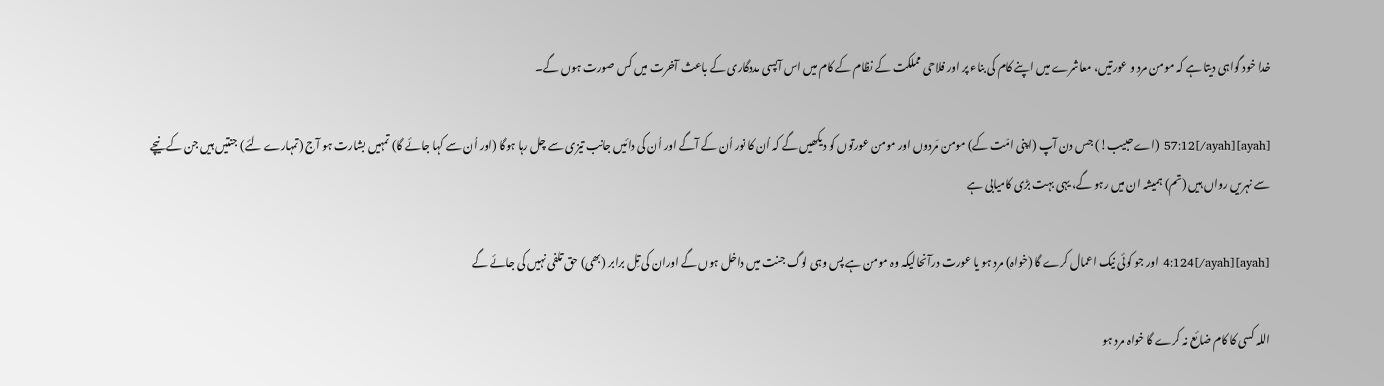خدا خود گواہی دیتا ہے کہ مومن مرد و عورتیں، معاشرے میں اپنے کام کی بناء پر اور فلاحی مملکت کے نظام کے کام میں اس آپسی مددگاری کے باعث آخرت میں کس صورت ہوں گے۔

[ayah]57:12[/ayah] (اے حبیب!) جس دن آپ (اپنی امّت کے) مومن مَردوں اور مومن عورتوں کو دیکھیں گے کہ اُن کا نور اُن کے آگے اور اُن کی دائیں جانب تیزی سے چل رہا ہوگا (اور اُن سے کہا جائے گا) تمہیں بشارت ہو آج (تمہارے لئے) جنتیں ہیں جن کے نیچے سے نہریں رواں ہیں (تم) ہمیشہ ان میں رہو گے، یہی بہت بڑی کامیابی ہے

[ayah]4:124[/ayah] اور جو کوئی نیک اعمال کرے گا (خواہ) مرد ہو یا عورت درآنحالیکہ وہ مومن ہے پس وہی لوگ جنت میں داخل ہوں گے اوران کی تِل برابر (بھی) حق تلفی نہیں کی جائے گے

اللہ کسی کا کام ضائع نہ کرے گا خواہ مرد ہو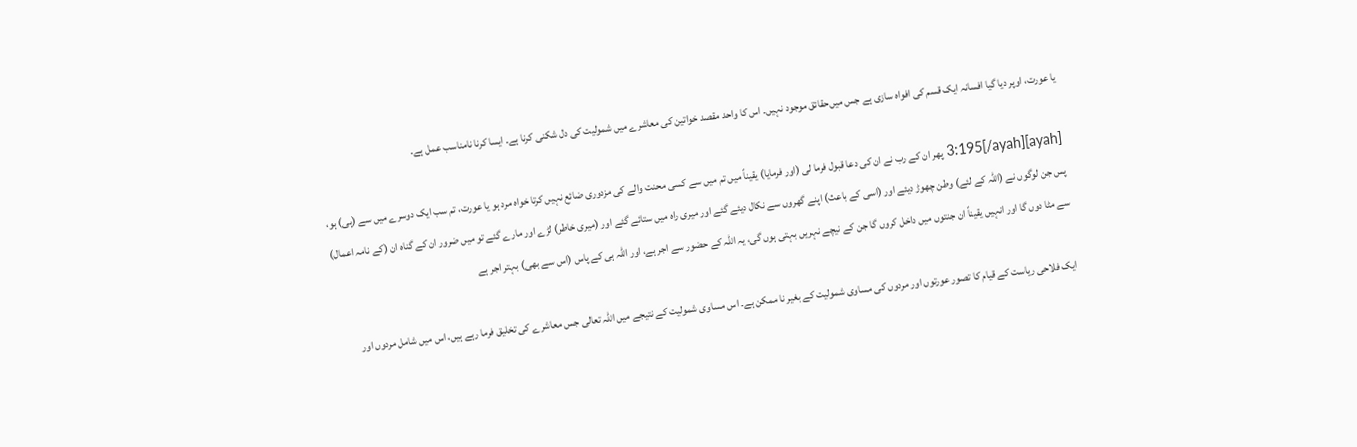یا عورت، اوپر دیا گیا افسانہ ایک قسم کی افواہ سازی ہے جس میں‌حقائق موجود نہیں۔ اس کا واحد مقصد خواتین کی معاشرے میں شمولیت کی دل شکنی کرنا ہے۔ ایسا کرنا نامناسب عمل ہے۔

[ayah]3:195[/ayah] پھر ان کے رب نے ان کی دعا قبول فرما لی (اور فرمایا) یقیناً میں تم میں سے کسی محنت والے کی مزدوری ضائع نہیں کرتا خواہ مرد ہو یا عورت، تم سب ایک دوسرے میں سے (ہی) ہو، پس جن لوگوں نے (اللہ کے لئے) وطن چھوڑ دیئے اور (اسی کے باعث) اپنے گھروں سے نکال دیئے گئے اور میری راہ میں ستائے گئے اور (میری خاطر) لڑے اور مارے گئے تو میں ضرور ان کے گناہ ان (کے نامہ اعمال) سے مٹا دوں گا اور انہیں یقیناً ان جنتوں میں داخل کروں گا جن کے نیچے نہریں بہتی ہوں گی، یہ اللہ کے حضور سے اجر ہے، اور اللہ ہی کے پاس (اس سے بھی) بہتر اجر ہے

ایک فلاحی ریاست کے قیام کا تصور عورتوں اور مردوں کی مساوی شمولیت کے بغیر نا ممکن ہے۔ اس مساوی شمولیت کے نتیجے میں اللہ تعالی جس معاشرے کی تخلیق فرما رہے ہیں، اس میں شامل مردوں اور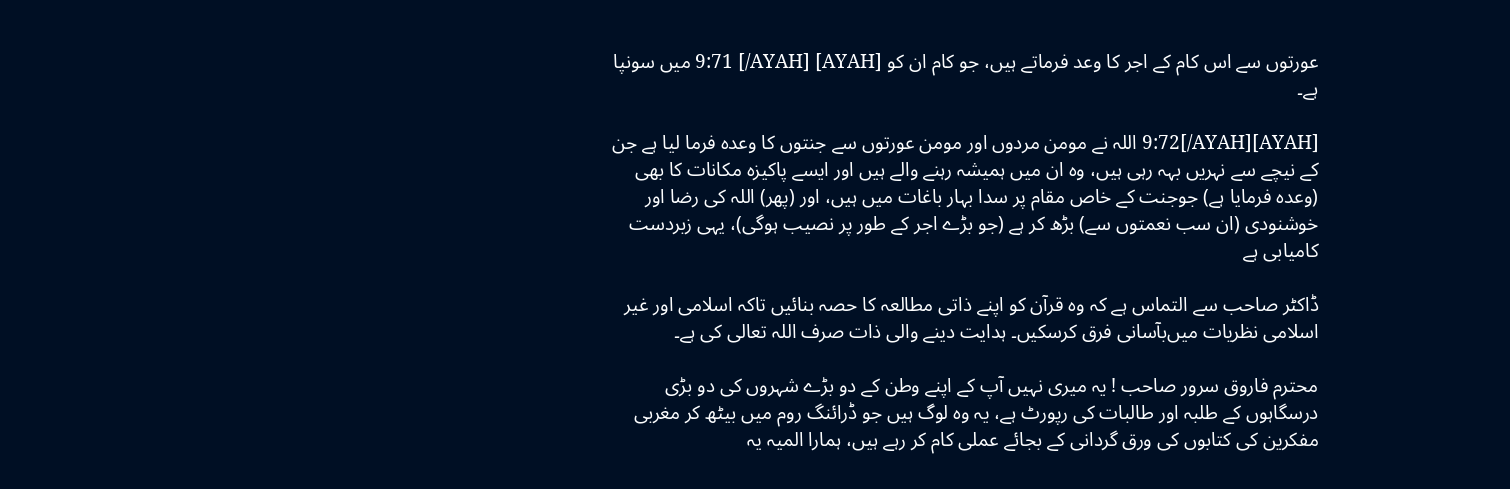عورتوں سے اس کام کے اجر کا وعد فرماتے ہیں، جو کام ان کو [AYAH] 9:71 [/AYAH] میں ‌سونپا ہے۔

[AYAH]9:72[/AYAH] اللہ نے مومن مردوں اور مومن عورتوں سے جنتوں کا وعدہ فرما لیا ہے جن کے نیچے سے نہریں بہہ رہی ہیں، وہ ان میں ہمیشہ رہنے والے ہیں اور ایسے پاکیزہ مکانات کا بھی (وعدہ فرمایا ہے) جوجنت کے خاص مقام پر سدا بہار باغات میں ہیں، اور (پھر) اللہ کی رضا اور خوشنودی (ان سب نعمتوں سے) بڑھ کر ہے (جو بڑے اجر کے طور پر نصیب ہوگی)، یہی زبردست کامیابی ہے

ڈاکٹر صاحب سے التماس ہے کہ وہ قرآن کو اپنے ذاتی مطالعہ کا حصہ بنائیں تاکہ اسلامی اور غیر اسلامی نظریات میں‌بآسانی فرق کرسکیں۔ ہدایت دینے والی ذات صرف اللہ تعالی کی ہے۔

محترم فاروق سرور صاحب ! یہ میری نہیں آپ کے اپنے وطن کے دو بڑے شہروں کی دو بڑی درسگاہوں کے طلبہ اور طالبات کی رپورٹ ہے، یہ وہ لوگ ہیں جو ڈرائنگ روم میں بیٹھ کر مغربی مفکرین کی کتابوں کی ورق گردانی کے بجائے عملی کام کر رہے ہیں، ہمارا المیہ یہ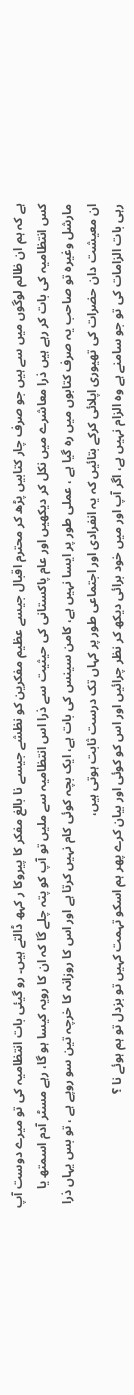ہے کہ ہم ان ظالم لوگوں میں سے ہیں جو صرف چار کتابیں پڑھ کر محترم اقبال جیسے عظیم مفکرین کو نظشے جیسے نا بالغ مفکر کا پیروکا ر کہھ ڈالتے ہیں۔ رو گیئی بات انتظامیہ کی تو میرے دوست آپ کس انتظامیہ کی بات کر رہے ہیں ذرا معاشرے میں نکل کر دیکھیں اور عام پاکستانی کی حیثیت سے ذرا اس انتظامیہ سے ملیں تو آپ کو پتہ چلے گا کہ ان کا رویہ کیسا ہو گا، رہے مسٹر آدم اسمتھ یا مارشل وغیرہ تو صاحب یہ صرف کتابوں میں رہ گیا ہے ، عملی طور پر ایسا نہیں ہے، کامن سینس کی بات ہے، ایک بچہ کوئی کام نہیں کرتا ہے اور اس کا روزانہ کا خرچہ تین سو روپے ہے ، تو بس یہاں ذرا ان معیشت دان حضرات کی تھیوری اپلائی کرکے بتائیں کہ یہ انفرادی اور اجتماعی طور پر کہاں تک درست ثابت ہوتی ہیں،
رہی بات الزامات کی تو جو سامنے ہے وہ الزام نہیں ہے، اگر آپ اور میں خود برائی دیکھ کر نظر چرائیں اور اس کو کوئی اور بیان کرے پھر ہم اسکو تہمت کہیں تو بزدل تو ہم ہوئے نا ؟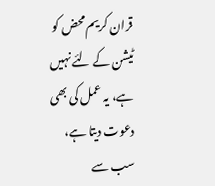قران کریم محض کو ٹیشن کے لئے نہیں ہے، یہ عمل کی بھی دعوت دیتا ہے،
سب سے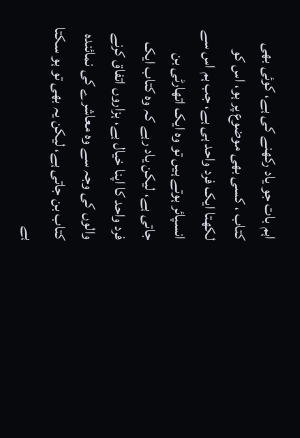اہم بات جو یاد رکھنے کی ہے، کوئی بھی کتاب ، کسی بھی موضوع پر ہو، اس کو لکھتا ایک فرد واحد ہی ہے، جب ہم اس سے انسپائر ہوتے ہیں تو وہ ایک اتھارٹی بن جاتی ہے، لیکن یاد رہے کہ وہ کتاب ایک فرد واحد کا اپنا خیال ہے، ہزاروں اتفاق کرنے والوں کی وجہ سے وہ معاشرے کی نمائندہ کتاب بن جاتی ہے، لیکن یہ بھی تو ہو سکتا ہے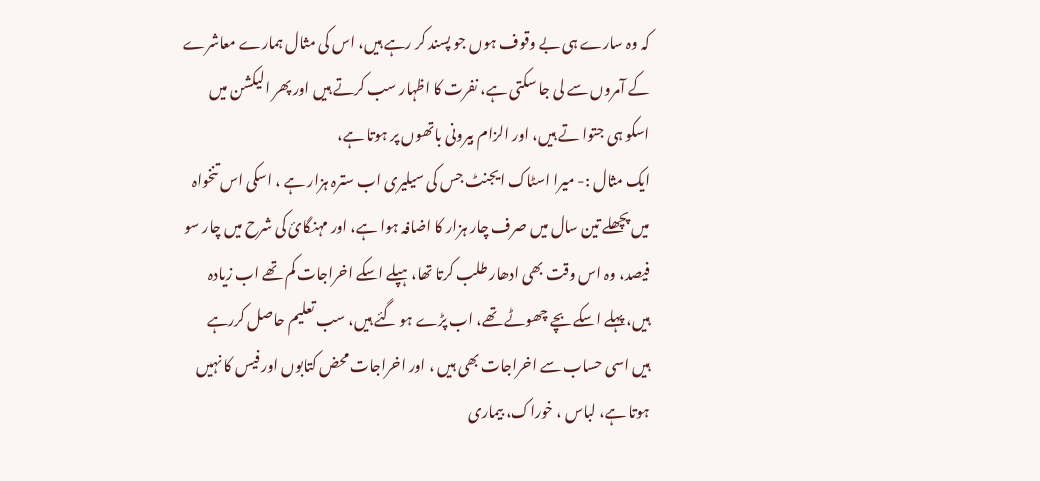کہ وہ سارے ہی بے وقوف ہوں جو پسند کر رہے ہیں، اس کی مثال ہمارے معاشرے کے آمروں سے لی جا سکتی ہے، نفرت کا اظہار سب کرتے ہیں اور پھر الیکشن میں اسکو ہی جتوا تے ہیں، اور الزام بیرونی باتھوں پر ہوتا ہے،
ایک مثال :- میرا اسٹاک ایجنٹ جس کی سیلیری اب سترہ ہزار ہے ، اسکی اس تنخواہ میں پچھلے تین سال میں صرف چار ہزار کا اضافہ ہوا ہے، اور مہنگائ کی شرح میں چار سو فیصد، وہ اس وقت بھی ادھار طلب کرتا تھا، ہپلے اسکے اخراجات کم تھے اب زیادہ ہیں، پہلے اسکے بچے چھوٹے تھے، اب پڑے ہو گئے ہیں، سب تعلیم حاصل کررہے ہیں اسی حساب سے اخراجات بھی ہیں ، اور اخراجات محض کتابوں اور فیس کا نہیں ہوتا ہے، لباس ، خوراک، بیماری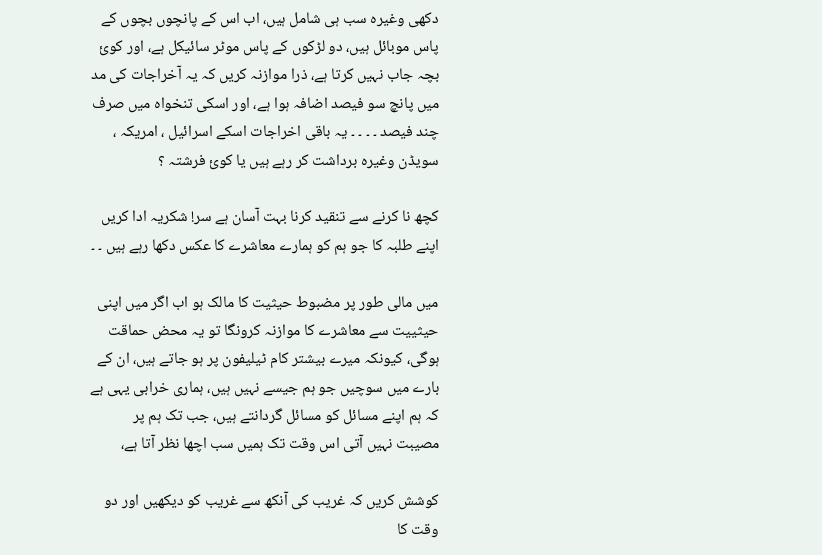دکھی وغیرہ سب ہی شامل ہیں، اب اس کے پانچوں بچوں کے پاس موبائل ہیں، دو لڑکوں کے پاس موٹر سائیکل ہے، اور کوئ بچہ جاب نہیں کرتا ہے، ذرا موازنہ کریں کہ یہ آخراجات کی مد میں پانچ سو فیصد اضافہ ہوا ہے، اور اسکی تنخواہ میں صرف چند فیصد ۔ ۔ ۔ ۔ یہ باقی اخراجات اسکے اسرائیل ، امریکہ ، سویڈن وغیرہ برداشت کر رہے ہیں یا کوئ فرشتہ ؟

کچھ نا کرنے سے تنقید کرنا بہت آسان ہے سر! شکریہ ادا کریں اپنے طلبہ کا جو ہم کو ہمارے معاشرے کا عکس دکھا رہے ہیں ۔ ۔

میں مالی طور پر مضبوط حیثیت کا مالک ہو اب اگر میں اپنی حیثییت سے معاشرے کا موازنہ کرونگا تو یہ محض حماقت ہوگی، کیونکہ میرے بیشتر کام ٹیلیفون پر ہو جاتے ہیں، ان کے بارے میں سوچیں جو ہم جیسے نہیں ہیں، ہماری خرابی یہی ہے کہ ہم اپنے مسائل کو مسائل گردانتے ہیں، جب تک ہم پر مصیبت نہیں آتی اس وقت تک ہمیں سب اچھا نظر آتا ہے،

کوشش کریں کہ غریب کی آنکھ سے غریب کو دیکھیں اور دو وقت کا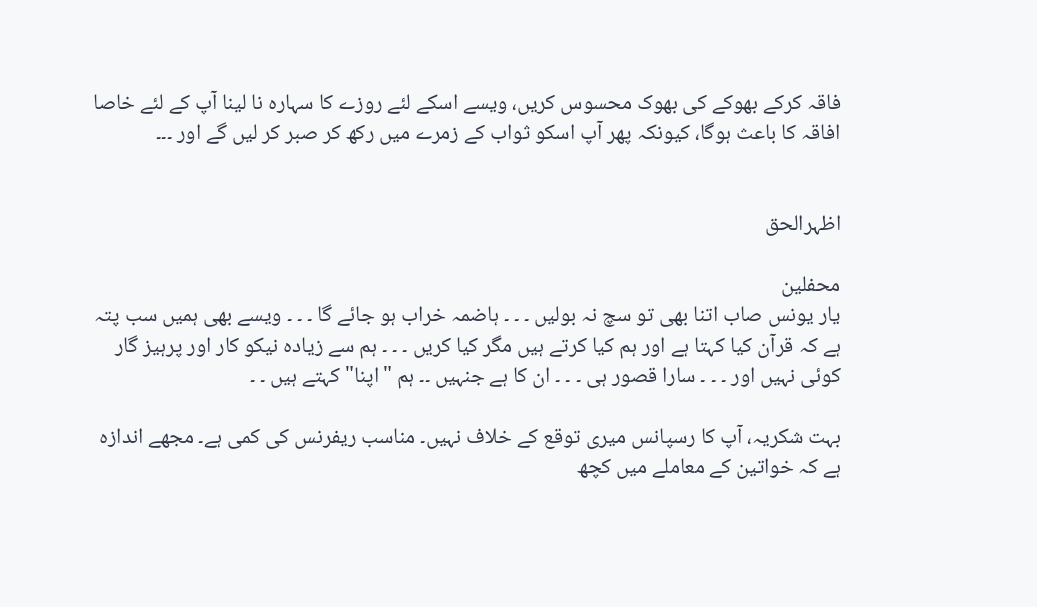فاقہ کرکے بھوکے کی بھوک محسوس کریں، ویسے اسکے لئے روزے کا سہارہ نا لینا آپ کے لئے خاصا افاقہ کا باعث ہوگا، کیونکہ پھر آپ اسکو ثواب کے زمرے میں رکھ کر صبر کر لیں گے اور ۔۔۔


اظہرالحق

محفلین
یار یونس صاب اتنا بھی تو سچ نہ بولیں ۔ ۔ ۔ ہاضمہ خراب ہو جائے گا ۔ ۔ ۔ ویسے بھی ہمیں سب پتہ ہے کہ قرآن کیا کہتا ہے اور ہم کیا کرتے ہیں مگر کیا کریں ۔ ۔ ۔ ہم سے زیادہ نیکو کار اور پرہیز گار کوئی نہیں اور ۔ ۔ ۔ سارا قصور ہی ۔ ۔ ۔ ان کا ہے جنہیں ۔۔ ہم "اپنا" کہتے ہیں ۔ ۔

بہت شکریہ، آپ کا رسپانس میری توقع کے خلاف نہیں۔ مناسب ریفرنس کی کمی ہے۔ مجھے اندازہ ہے کہ خواتین کے معاملے میں کچھ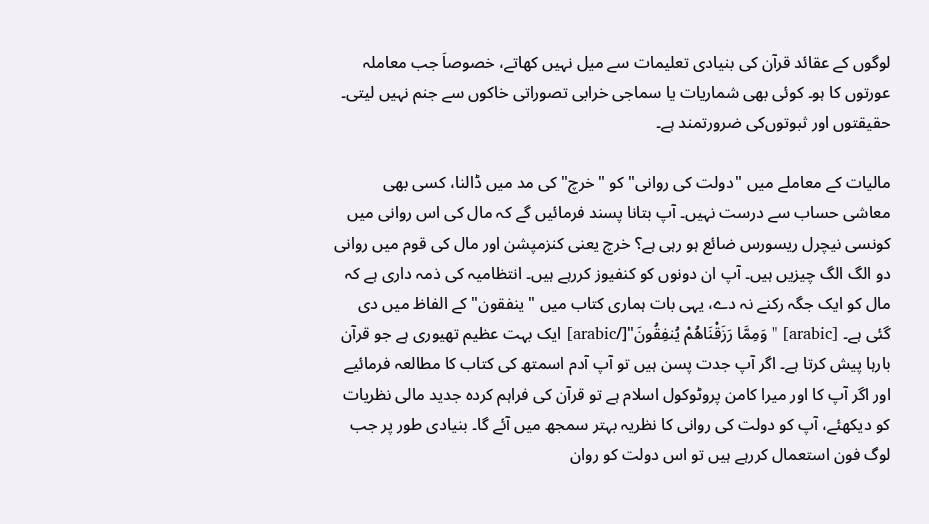لوگوں کے عقائد قرآن کی بنیادی تعلیمات سے میل نہیں کھاتے، خصوصاَ جب معاملہ عورتوں کا ہو۔ کوئی بھی شماریات یا سماجی خرابی تصوراتی خاکوں سے جنم نہیں لیتی۔ حقیقتوں اور ثبوتوں‌کی ضرورتمند ہے۔

مالیات کے معاملے میں "دولت کی روانی" کو "خرچ" کی مد میں ڈالنا، کسی بھی معاشی حساب سے درست نہیں۔ آپ بتانا پسند فرمائیں گے کہ مال کی اس روانی میں کونسی نیچرل ریسورس ضائع ہو رہی ہے؟ خرچ یعنی کنزمپشن اور مال کی قوم میں روانی دو الگ الگ چیزیں ہیں۔ آپ ان دونوں کو کنفیوز کررہے ہیں۔ انتظامیہ کی ذمہ داری ہے کہ مال کو ایک جگہ رکنے نہ دے، یہی بات ہماری کتاب میں "ینفقون" کے الفاظ میں دی گئی ہے۔ [arabic] " وَمِمَّا رَزَقْنَاهُمْ يُنفِقُونَ"[/arabic] ایک بہت عظیم تھیوری ہے جو قرآن بارہا پیش کرتا ہے۔ اگر آپ جدت پسن ہیں تو آپ آدم اسمتھ کی کتاب کا مطالعہ فرمائیے اور اگر آپ کا اور میرا کامن پروٹوکول اسلام ہے تو قرآن کی فراہم کردہ جدید مالی نظریات کو دیکھئے، آپ کو دولت کی روانی کا نظریہ بہتر سمجھ میں آئے گا۔ بنیادی طور پر جب لوگ فون استعمال کررہے ہیں تو اس دولت کو روان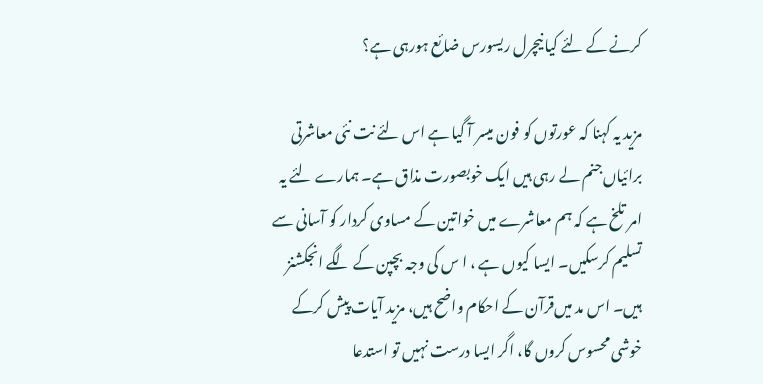کرنے کے لئے کیا نیچرل ریسورس ضائع ہورہی ہے؟

مزید یہ کہنا کہ عورتوں کو فون میسر آ گیا ہے اس لئے نت نئی معاشرتی برائیاں‌جنم لے رہی ہیں ایک خوبصورت مذاق ہے۔ ہمارے لئے یہ امر تلخ ہے کہ ہم معاشرے میں خواتین کے مساوی کردار کو آسانی سے تسلیم کرسکیں۔ ایسا کیوں ہے ، ا س کی وجہ بچپن کے لگے انجکشنز ہیں۔ اس مد میں‌قرآن کے احکام واضح ہیں، مزید آیات پیش کرکے خوشی محسوس کروں گا، اگر ایسا درست نہیں تو استدعا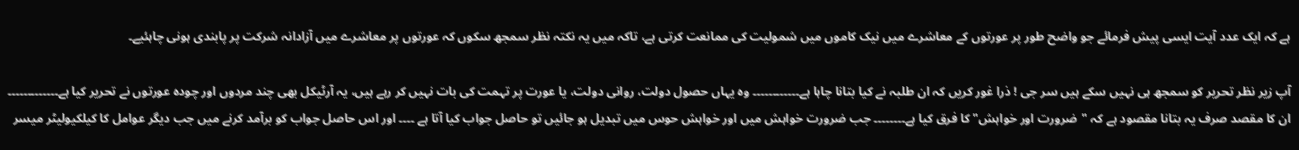ہے کہ ایک عدد آیت ایسی پیش فرمائے جو واضح طور پر عورتوں کے معاشرے میں نیک کاموں میں شمولیت کی ممانعت کرتی ہے، تاکہ میں یہ نکتہ نظر سمجھ سکوں کہ عورتوں پر معاشرے میں آزادانہ شرکت پر پابندی ہونی چاہئیے۔

آپ زیر نظر تحریر کو سمجھ ہی نہیں سکے ہیں سر جی ! ذرا غور کریں کہ ان طلبہ نے کیا بتانا چاہا ہے۔۔۔۔۔۔۔۔۔۔۔۔ وہ یہاں حصول دولت، روانی دولت، یا عورت پر تہمت کی بات نہیں کر رہے ہیں، یہ آرٹیکل بھی چند مردوں اور چودہ عورتوں نے تحریر کیا ہے۔۔۔۔۔۔۔۔۔۔۔۔۔ ان کا مقصد صرف یہ بتانا مقصود ہے کہ "ضرورت اور خواہش" کا فرق کیا ہے۔۔۔۔۔۔۔۔ جب ضرورت خواہش میں اور خواہش حوس میں تبدیل ہو جائیں تو حاصل جواب کیا آتا ہے ۔۔۔۔ اور اس حاصل جواب کو برآمد کرنے میں جب دیگر عوامل کا کیلکیولیٹر میسر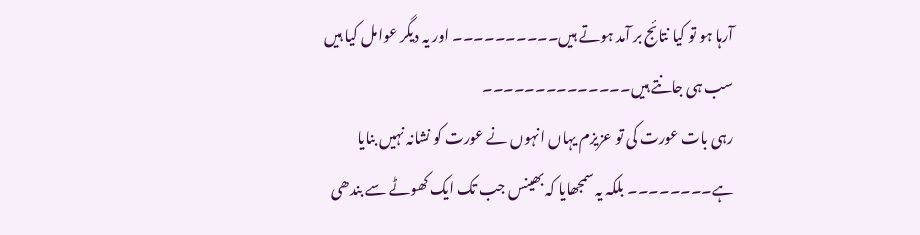آرہا ہو تو کیا نتائج بر آمد ہوتے ہیں۔۔۔۔۔۔۔۔۔۔ اور یہ دیگر عوامل کیا ہیں سب ہی جانتے ہیں۔۔۔۔۔۔۔۔۔۔۔۔۔۔
رہی بات عورت کی تو عزیزم یہاں انہوں نے عورت کو نشانہ نہیں بنایا ہے۔۔۔۔۔۔۔۔ بلکہ یہ سمجھایا کہ بھینس جب تک ایک کھوٹے سے بندھی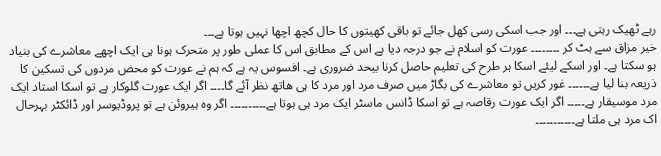رہے ٹھیک رہتی ہے۔۔۔ اور جب اسکی رسی کھل جائے تو باقی کھیتوں کا حال کچھ اچھا نہیں ہوتا ہے۔۔۔
خیر مزاق سے ہٹ کر ۔۔۔۔۔۔۔۔ عورت کو اسلام نے جو درجہ دیا ہے اس کے مطابق اس کا عملی طور پر متحرک ہونا ہی ایک اچھے معاشرے کی بنیاد ہو سکتا ہے۔ اور اسکے لیئے اسکا ہر طرح کی تعلیم حاصل کرنا بیحد ضروری ہے۔ افسوس یہ ہے کہ ہم نے عورت کو محض مردوں کی تسکین کا ذریعہ بنا لیا ہے۔۔۔۔۔۔ غور کریں تو معاشرے کی بگاڑ میں صرف مرد اور مرد کا ہی ھاتھ نظر آئے گا۔۔۔۔ اگر ایک عورت گلوکار ہے تو اسکا استاد ایک مرد موسیقار ہے۔۔۔۔۔ اگر ایک عورت رقاصہ ہے تو اسکا ڈانس ماسٹر ایک مرد ہی ہوتا ہے۔۔۔۔۔۔۔۔۔۔ اگر وہ ہیروئن ہے تو پروڈیوسر اور ڈائکٹر بہرحال اک مرد ہی ملتا ہے۔۔۔۔۔۔۔۔۔۔۔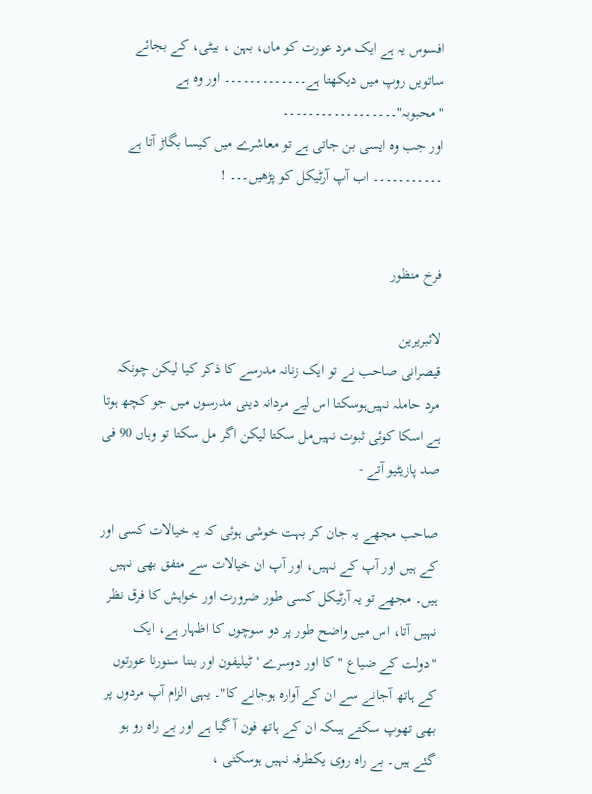افسوس یہ ہے ایک مرد عورت کو ماں، بہن ، بیٹی، کے بجائے ساتویں روپ میں دیکھتا ہے۔۔۔۔۔۔۔۔۔۔۔۔۔ اور وہ ہے "محبوبہ"۔۔۔۔۔۔۔۔۔۔۔۔۔۔۔۔۔۔
اور جب وہ ایسی بن جاتی ہے تو معاشرے میں کیسا بگاڑ آتا ہے ۔۔۔۔۔۔۔۔۔۔۔ اب آپ آرٹیکل کو پڑھیں۔۔۔ !


فرخ منظور

لائبریرین
قیصرانی صاحب نے تو ایک زنانہ مدرسے کا ذکر کیا لیکن چونکہ مرد حاملہ نہیں‌ہوسکتا اس لیے مردانہ دینی مدرسوں میں‌ جو کچھ ہوتا ہے اسکا کوئی ثبوت نہیں‌مل سکتا لیکن اگر مل سکتا تو وہاں 90 فی صد پازیٹیو آتے -

صاحب مجھے یہ جان کر بہت خوشی ہوئی کہ یہ خیالات کسی اور کے ہیں اور آپ کے نہیں، اور آپ ان خیالات سے متفق بھی نہیں ہیں۔ مجھے تو یہ آرٹیکل کسی طور ضرورت اور خواہش کا فرق نظر نہیں آتا، اس میں واضح طور پر دو سوچوں کا اظہار ہے، ایک "دولت کے ضیاع " کا اور دوسرے 'ٹیلیفون اور بننا سنورنا عورتوں کے ہاتھ آجانے سے ان کے آوارہ ہوجانے کا"۔ یہی الزام آپ مردوں پر بھی تھوپ سکتے ہیںکہ ان کے ہاتھ فون آ گیا ہے اور بے راہ رو ہو گئے ہیں۔ بے راہ روی یکطرفہ نہیں ہوسکتی ،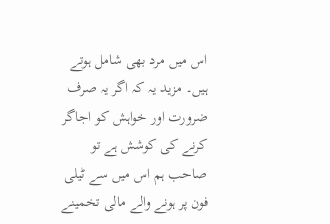اس میں مرد بھی شامل ہوتے ہیں۔ مزید یہ کہ اگر یہ صرف ضرورت اور خواہش کو اجاگر کرنے کی کوشش ہے تو صاحب ہم اس میں سے ٹیلی فون پر ہونے والے مالی تخمینے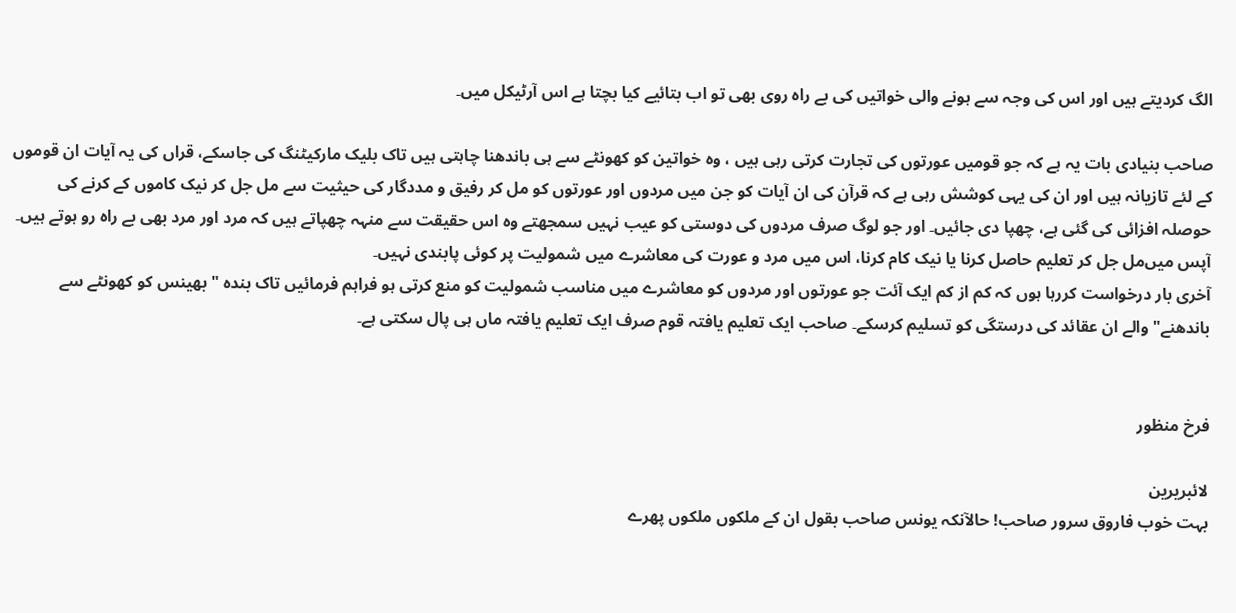الگ کردیتے ہیں اور اس کی وجہ سے ہونے والی خواتیں کی بے راہ روی بھی تو اب بتائیے کیا بچتا ہے اس آرٹیکل میں۔

صاحب بنیادی بات یہ ہے کہ جو قومیں عورتوں کی تجارت کرتی رہی ہیں ، وہ خواتین کو کھونٹے سے ہی باندھنا چاہتی ہیں تاک بلیک مارکیٹنگ کی جاسکے، قراں کی یہ آیات ان قوموں کے لئے تازیانہ ہیں اور ان کی یہی کوشش رہی ہے کہ قرآن کی ان آیات کو جن میں مردوں اور عورتوں کو مل کر رفیق و مددگار کی حیثیت سے مل جل کر نیک کاموں کے کرنے کی حوصلہ افزائی کی گئی ہے، چھپا دی جائیں۔ اور جو لوگ صرف مردوں کی دوستی کو عیب نہیں سمجھتے وہ اس حقیقت سے منہہ چھپاتے ہیں کہ مرد اور مرد بھی بے راہ رو ہوتے ہیں۔ آپس میں‌مل جل کر تعلیم حاصل کرنا یا نیک کام کرنا، اس میں مرد و عورت کی معاشرے میں شمولیت پر کوئی پابندی نہیں۔
آخری بار درخواست کررہا ہوں کہ کم از کم ایک آئت جو عورتوں اور مردوں کو معاشرے میں‌ مناسب شمولیت کو منع کرتی ہو فراہم فرمائیں تاک بندہ "بھینس کو کھونٹے سے باندھنے" والے ان عقائد کی درستگی کو تسلیم کرسکے۔ صاحب ایک تعلیم یافتہ قوم صرف ایک تعلیم یافتہ ماں ہی پال سکتی ہے۔


فرخ منظور

لائبریرین
بہت خوب فاروق سرور صاحب! حالآنکہ یونس صاحب بقول ان کے ملکوں ملکوں پھرے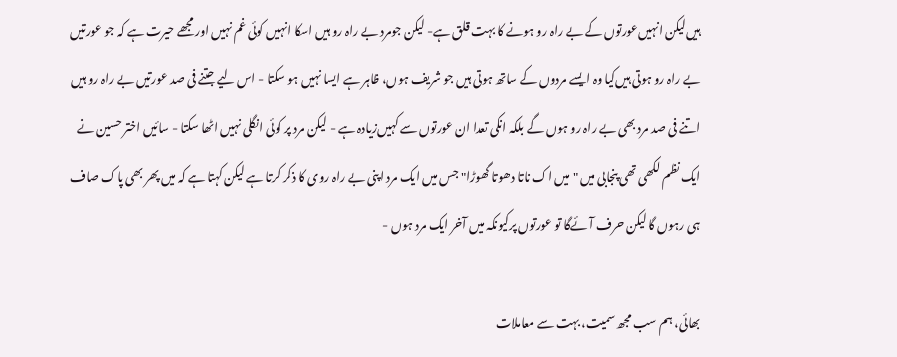ہیں‌لیکن انہیں‌عورتوں کے بے راہ رو ہونے کا بہت قلق ہے- لیکن جومرد بے راہ رو ہیں اسکا انہیں کوئی غم نہیں اور مجھے حیرت ہے کہ جو عورتیں بے راہ رو ہوتی ہیں‌کیا وہ ایسے مردوں کے ساتھ ہوتی ہیں جو شریف ہوں، ظاہر ہے ایسا نہیں ہو سکتا - اس لیے جتنے فی صد عورتیں بے راہ رو ہیں اتنے فی صد مرد بھی بے راہ رو ہوں گے بلکہ انکی تعدا ان عورتوں سے کہیں‌زیادہ ہے - لیکن مرد پر کوئی انگلی نہیں اٹھا سکتا - سائیں اختر حسین نے ایک نظم لکھی تھی پنجابی میں "میں اک ناتا دھوتا گھوڑا" جس میں ایک مرد اپنی بے راہ روی کا ذکر کرتا ہے لیکن کہتا ہے کہ میں پھر بھی پاک صاف ہی رہوں گا لیکن حرف آئےگا تو عورتوں پرکیونکہ میں آخر ایک مرد ہوں -

بھائی، ہم سب مجھ سمیت، بہت سے معاملات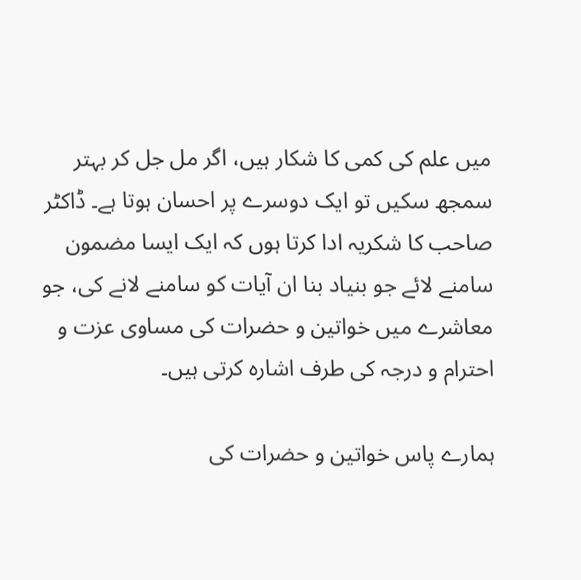میں علم کی کمی کا شکار ہیں، اگر مل جل کر بہتر سمجھ سکیں تو ایک دوسرے پر احسان ہوتا ہے۔ ڈاکٹر صاحب کا شکریہ ادا کرتا ہوں کہ ایک ایسا مضمون سامنے لائے جو بنیاد بنا ان آیات کو سامنے لانے کی، جو معاشرے میں خواتین و حضرات کی مساوی عزت و احترام و درجہ کی طرف اشارہ کرتی ہیں۔

ہمارے پاس خواتین و حضرات کی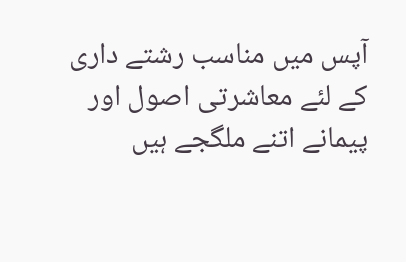آپس میں مناسب رشتے داری کے لئے معاشرتی اصول اور پیمانے اتنے ملگجے ہیں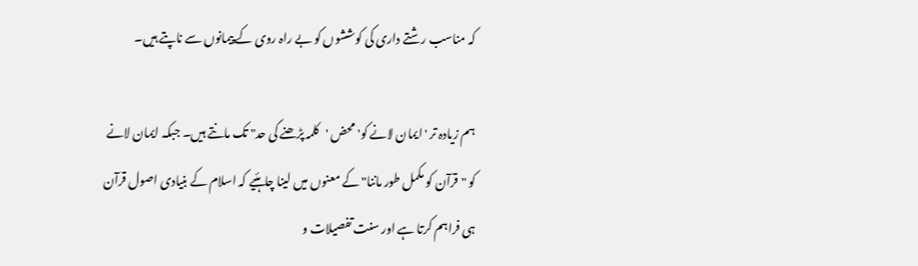کہ مناسب رشتے داری کی کوششوں کو بے راہ روی کے پیمانوں سے ناپتے ہیں۔

ہم زیادہ تر 'ایمان لانے کو' محض 'کلمہ پڑھنے کی حد" تک مانتے ہیں۔ جبکہ ایمان لانے کو "قرآن کو مکمل طور ماننا" کے معنوں میں لینا چاہئیے کہ اسلام کے بنیادی اصول قرآن ہی فراہم کرتا ہے اور سنت تفصیلات و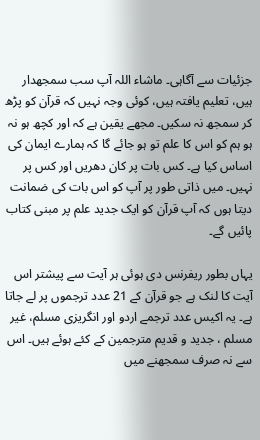جزئیات سے آگاہی۔ ماشاء اللہ آپ سب سمجھدار ہیں، تعلیم یافتہ ہیں، کوئی وجہ نہیں کہ قرآن کو پڑھ کر سمجھ نہ سکیں۔ مجھے یقین ہے کہ اور کچھ ہو نہ ہو ہم کو اس کا علم تو ہو جائے گا کہ ہمارے ایمان کی اساس کیا ہے۔ کس بات پر کان دھریں اور کس پر نہیں۔ میں ذاتی طور پر آپ کو اس بات کی ضمانت دیتا ہوں کہ آپ قرآن کو ایک جدید علم پر مبنی کتاب پائیں گے۔

یہاں بطور ریفرنس دی ہوئی ہر آیت سے پیشتر اس آیت کا لنک ہے جو قرآن کے 21 عدد ترجموں پر لے جاتا ہے۔ یہ اکیس عدد ترجمے اردو اور انگریزی مسلم، غیر مسلم ، جدید و قدیم مترجمین کے کئے ہوئے ہیں۔ اس سے نہ صرف سمجھنے میں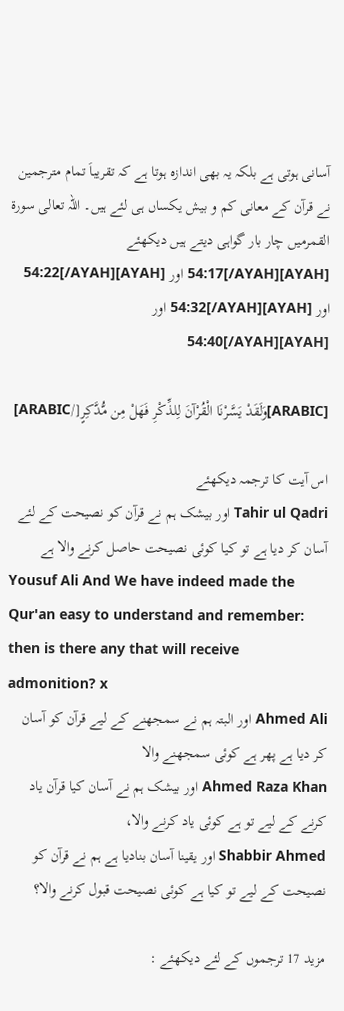آسانی ہوتی ہے بلکہ یہ بھی اندازہ ہوتا ہے کہ تقریباَ تمام مترجمین نے قرآن کے معانی کم و بیش یکساں ہی لئے ہیں۔ اللہ تعالی سورۃ القمرمیں چار بار گواہی دیتے ہیں دیکھئے [AYAH]54:17[/AYAH] اور [AYAH]54:22[/AYAH] اور [AYAH]54:32[/AYAH] اور [AYAH]54:40[/AYAH]

[ARABIC]وَلَقَدْ يَسَّرْنَا الْقُرْآنَ لِلذِّكْرِ فَهَلْ مِن مُّدَّكِرٍ[/ARABIC]

اس آیت کا ترجمہ دیکھئے
Tahir ul Qadri اور بیشک ہم نے قرآن کو نصیحت کے لئے آسان کر دیا ہے تو کیا کوئی نصیحت حاصل کرنے والا ہے
Yousuf Ali And We have indeed made the Qur'an easy to understand and remember: then is there any that will receive admonition? x
Ahmed Ali اور البتہ ہم نے سمجھنے کے لیے قرآن کو آسان کر دیا ہے پھر ہے کوئی سمجھنے والا
Ahmed Raza Khan اور بیشک ہم نے آسان کیا قرآن یاد کرنے کے لیے تو ہے کوئی یاد کرنے والا،
Shabbir Ahmed اور یقینا آسان بنادیا ہے ہم نے قرآن کو نصیحت کے لیے تو کیا ہے کوئی نصیحت قبول کرنے والا؟

مزید 17 ترجموں کے لئے دیکھئے :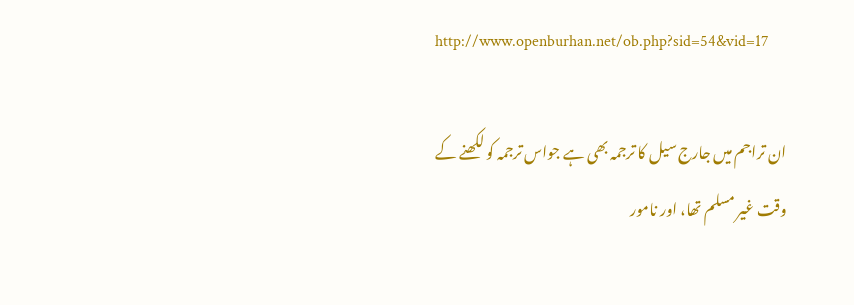http://www.openburhan.net/ob.php?sid=54&vid=17

ان تراجم میں جارج سیل کا ترجمہ بھی ہے جواس ترجمہ کو لکھنے کے وقت غیر مسلم تھا، اور نامور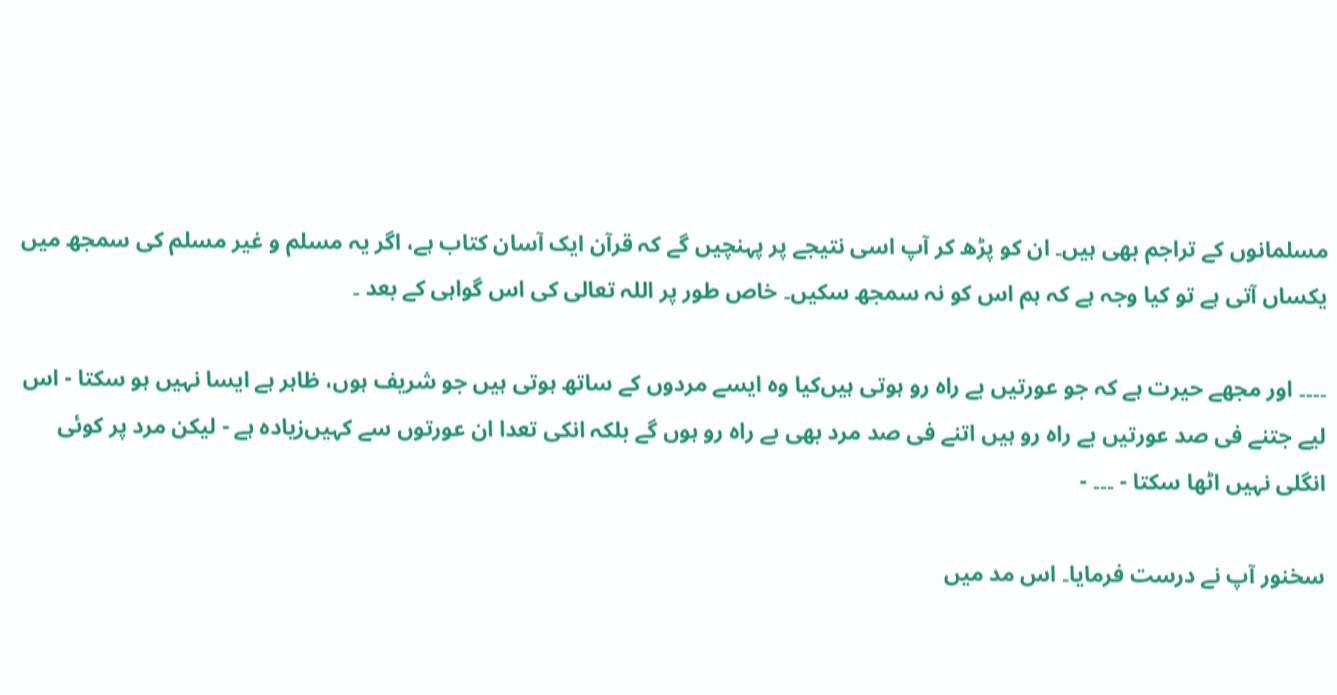مسلمانوں کے تراجم بھی ہیں۔ ان کو پڑھ کر آپ اسی نتیجے پر پہنچیں گے کہ قرآن ایک آسان کتاب ہے، اگر یہ مسلم و غیر مسلم کی سمجھ میں یکساں آتی ہے تو کیا وجہ ہے کہ ہم اس کو نہ سمجھ سکیں۔ خاص طور پر اللہ تعالی کی اس گواہی کے بعد ۔

۔۔۔۔ اور مجھے حیرت ہے کہ جو عورتیں بے راہ رو ہوتی ہیں‌کیا وہ ایسے مردوں کے ساتھ ہوتی ہیں جو شریف ہوں، ظاہر ہے ایسا نہیں ہو سکتا - اس لیے جتنے فی صد عورتیں بے راہ رو ہیں اتنے فی صد مرد بھی بے راہ رو ہوں گے بلکہ انکی تعدا ان عورتوں سے کہیں‌زیادہ ہے - لیکن مرد پر کوئی انگلی نہیں اٹھا سکتا - ۔۔۔ -

سخنور آپ نے درست فرمایا۔ اس مد میں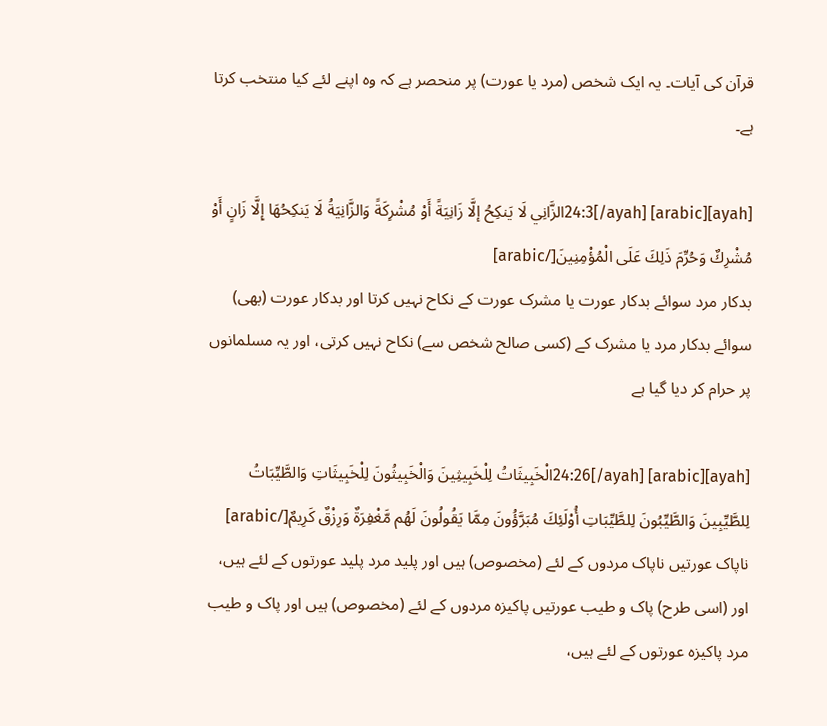قرآن کی آیات۔ یہ ایک شخص (مرد یا عورت) پر منحصر ہے کہ وہ اپنے لئے کیا منتخب کرتا ہے۔

[ayah]24:3[/ayah] [arabic]الزَّانِي لَا يَنكِحُ إلَّا زَانِيَةً أَوْ مُشْرِكَةً وَالزَّانِيَةُ لَا يَنكِحُهَا إِلَّا زَانٍ أَوْ مُشْرِكٌ وَحُرِّمَ ذَلِكَ عَلَى الْمُؤْمِنِينَ[/arabic]
بدکار مرد سوائے بدکار عورت یا مشرک عورت کے نکاح نہیں کرتا اور بدکار عورت (بھی) سوائے بدکار مرد یا مشرک کے (کسی صالح شخص سے) نکاح نہیں کرتی، اور یہ مسلمانوں پر حرام کر دیا گیا ہے

[ayah]24:26[/ayah] [arabic]الْخَبِيثَاتُ لِلْخَبِيثِينَ وَالْخَبِيثُونَ لِلْخَبِيثَاتِ وَالطَّيِّبَاتُ لِلطَّيِّبِينَ وَالطَّيِّبُونَ لِلطَّيِّبَاتِ أُوْلَئِكَ مُبَرَّؤُونَ مِمَّا يَقُولُونَ لَهُم مَّغْفِرَةٌ وَرِزْقٌ كَرِيمٌ[/arabic]
ناپاک عورتیں ناپاک مردوں کے لئے (مخصوص) ہیں اور پلید مرد پلید عورتوں کے لئے ہیں، اور (اسی طرح) پاک و طیب عورتیں پاکیزہ مردوں کے لئے (مخصوص) ہیں اور پاک و طیب مرد پاکیزہ عورتوں کے لئے ہیں،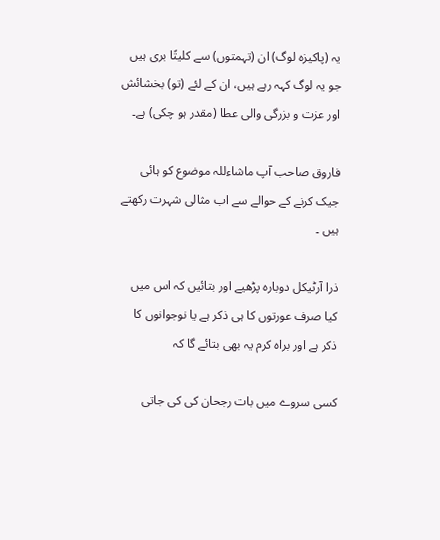یہ (پاکیزہ لوگ) ان (تہمتوں) سے کلیتًا بری ہیں جو یہ لوگ کہہ رہے ہیں، ان کے لئے (تو) بخشائش اور عزت و بزرگی والی عطا (مقدر ہو چکی) ہے۔

فاروق صاحب آپ ماشاءللہ موضوع کو ہائی جیک کرنے کے حوالے سے اب مثالی شہرت رکھتے ہیں ۔

ذرا آرٹیکل دوبارہ پڑھیے اور بتائیں کہ اس میں کیا صرف عورتوں کا ہی ذکر ہے یا نوجوانوں کا ذکر ہے اور براہ کرم یہ بھی بتائے گا کہ

کسی سروے میں بات رجحان کی کی جاتی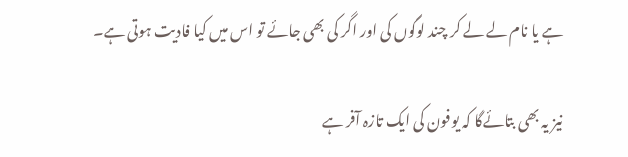ہے یا نام لے لے کر چند لوگوں کی اور اگر کی بھی جائے تو اس میں کیا فادیت ہوتی ہے۔

نیز یہ بھی بتائےگا کہ یوفون کی ایک تازہ آفر ہے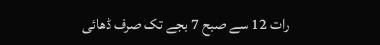رات 12 سے صبح 7 بجے تک صرف ڈھائی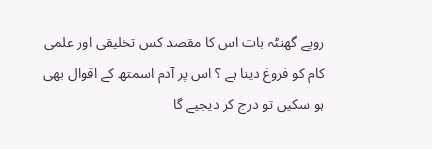روپے گھنٹہ بات اس کا مقصد کس تخلیقی اور علمی کام کو فروغ دینا ہے ؟ اس پر آدم اسمتھ کے اقوال بھی ہو سکیں تو درج کر دیجیے گا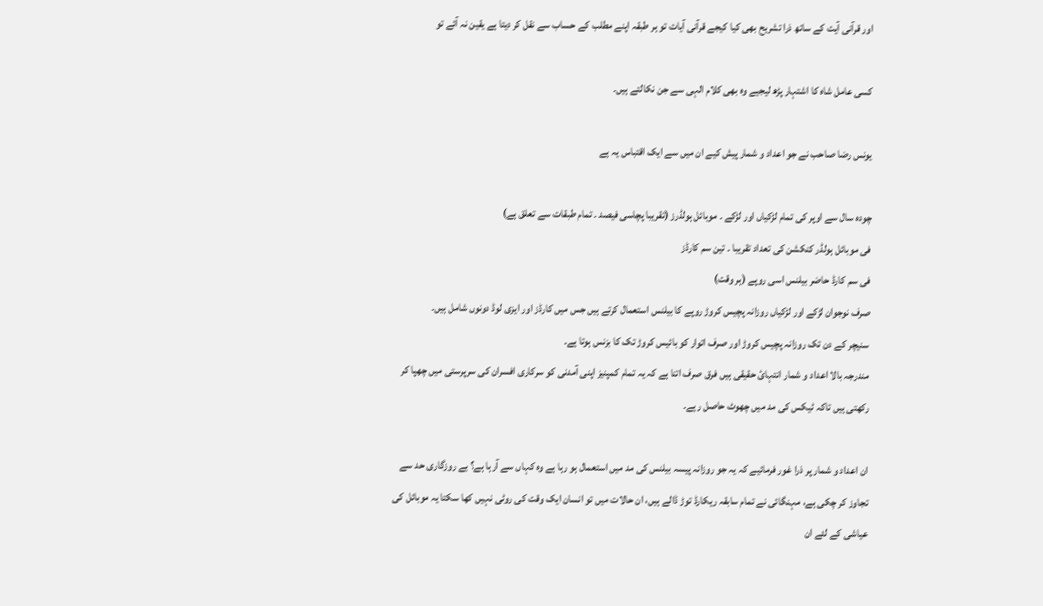اور قرآنی آیت کے ساتھ ذرا تشریح بھی کیا کیجے قرآنی آیات تو ہر طبقہ اپنے مطلب کے حساب سے نقل کر دیتا ہے یقین نہ آئے تو

کسی عامل شاہ کا اشتہار پڑھ لیجیے وہ بھی کلام الہی سے جن نکالتے ہیں۔

یونس رضا صاحب نے جو اعداد و شمار پیش کیے ان میں سے ایک اقتباس یہ ہے

چودہ سال سے اوپر کی تمام لڑکیاں اور لڑکے ۔ موبائل ہولڈرز (تقریبا پچاسی فیصد ۔ تمام طبقات سے تعلق ہے)
فی موبائل ہولڈر کنکشن کی تعداد تقریبا ۔ تین سم کارڈز
فی سم کارڈ حاضر بیلنس اسی روپے (ہر وقت)
صرف نوجوان لڑکے اور لڑکیاں روزانہ پچیس کروڑ روپے کا بیلنس استعمال کرتے ہیں جس میں کارڈز اور ایزی لوڈ دونوں شامل ہیں۔
سنیچر کے دن تک روزانہ پچیس کروڑ اور صرف اتوار کو بائیس کروڑ تک کا بزنس ہوتا ہے۔
مندرجہ بالا اعداد و شمار انتہائ حقیقی ہیں فرق صرف اتنا ہے کہ یہ تمام کمپنیز اپنی آمدنی کو سرکاری افسران کی سرپرستی میں چھپا کر رکھتی ہیں تاکہ ٹیکس کی مد میں چھوٹ حاصل رہے۔

ان اعداد و شمار پر ذرا غور فرمائیے کہ یہ جو روزانہ پیسہ بیلنس کی مد میں استعمال ہو رہا ہے وہ کہاں سے آرہا ہے؟ بے روزگاری حد سے تجاوز کر چکی ہے، مہنگائی نے تمام سابقہ ریکارڈ توڑ ڈالے ہیں، ان حالات میں تو انسان ایک وقت کی روٹی نہیں کھا سکتا یہ موبائل کی عیاشی کے لئے ان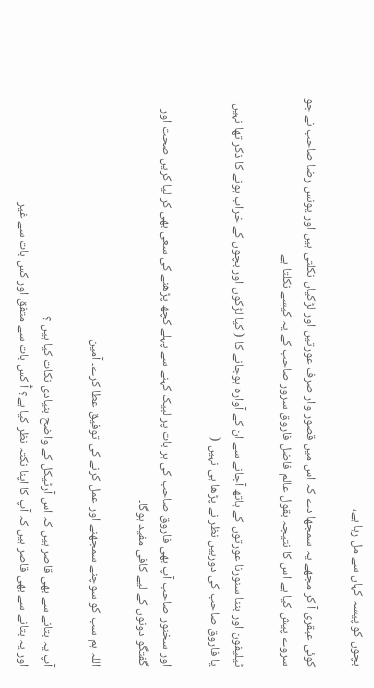بچوں کو پیسہ کہاں سے مل رہا ہے،

کوئی عبقری آ کر مجھے یہ سمجھا دے کہ اس میں قصور وار صرف عورتیں اور لڑکیاں نکلتی ہیں اور یونس رضا صاحب نے جو سروے پیش کیا ہے اس کا نتیجہ بقول عالم فاضل فاروق سرور صاحب کے یہ کیسے نکلتا ہے

ٹیلیفون اور بننا سنورنا عورتوں کے ہاتھ آجانے سے ان کے آوارہ ہوجانے کا ( کیا لڑکوں اور بچوں کے خراب ہونے کا ذکر تھا نہیں یا فاروق‌ صاحب کی دوربیں نظر نے پڑھا ہی نہیں (

اور سخنور صاحب آپ بھی فاروق صاحب کی ہر بات پر لبیک کہنے سے پہلے کچھ پڑھنے کی سعی بھی کر لیا کریں صحت اور گفتگو دونوں کے لیے کافی مفید ہوگا۔

اللہ ہم سب کو سوچنے سمجھنے اور عمل کرنے کی توفیق عطا کرے۔ آمین

آپ یہ بتانے سے بھی قاصر ہیں کہ اس آرٹیکل کے واضح بنیادی نکات کیا ہیں ؟
اور یہ بتانے سے بھی قاصر ہیں کہ آپ کا اپنا نکتہ نظر کیا ہے؟ آُ کس بات سے متفق اور کس بات سے غیر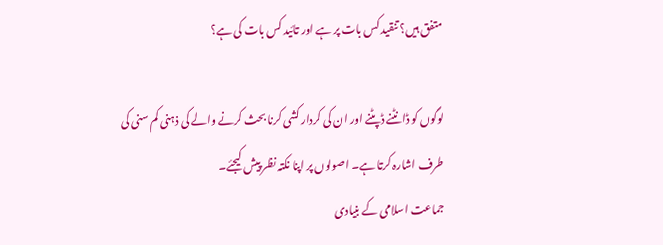متفق ہیں؟ تنقید کس بات پر ہے اور تائید کس بات کی ہے؟

لوگوں کو ڈانٹنے ڈپٹنے اور ان کی کردار کشی کرنا بحث کرنے والے کی ذہنی کم سنی کی طرف اشارہ کرتا ہے۔ اصولوں پر اپنا نکتہ نظر پیش کیجئے۔
جماعت اسلامی کے بنیادی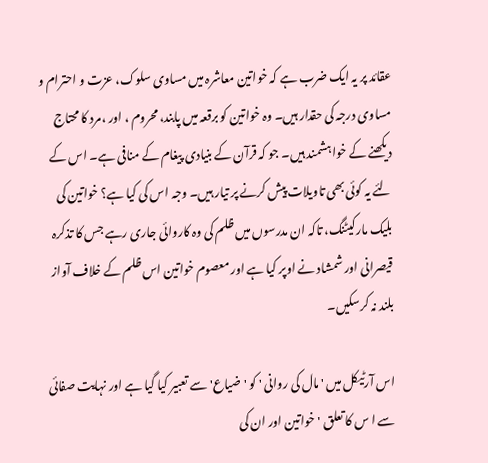عقائد پر یہ ایک ضرب ہے کہ خواتین معاشرہ میں مساوی سلوک، عزت و احترام و مساوی درجہ کی حقدار ہیں۔ وہ خواتین کو برقعہ میں پابند، محروم ، اور ،مرد کا محتاج دیکھنے کے خواہشمند ہیں۔ جو کہ قرآن کے بنیادی پیغام کے منافی ہے۔ اس کے لئے یہ کوئی بھی تاویلات پیش کرنے پر تیار ہیں۔ وجہ اس کی کیا ہے؟‌ خواتین کی بلیک مارکیٹنگ، تاکہ ان مدرسوں میں ظلم کی ‌وہ کاروائی جاری رہے جس کا تذکرہ قیصرانی اور شمشاد نے اوپر کیا ہے اور معصوم خواتین اس ظلم کے خلاف آواز بلند نہ کرسکیں۔

اس آرٹیکل میں 'مال کی روانی ' کو 'ضیاع' سے تعبیر کیا گیا ہے اور نہایت صفائی سے ا س کا تعلق 'خواتین اور ان کی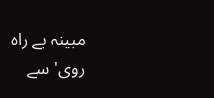مبینہ بے راہ روی' سے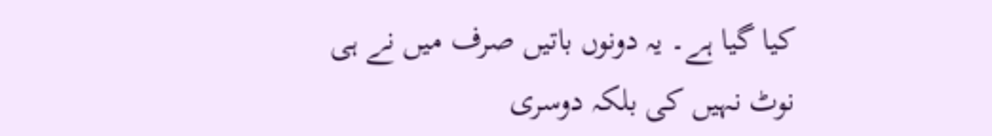کیا گیا ہے۔ یہ دونوں باتیں صرف میں نے ہی نوٹ‌ نہیں کی بلکہ دوسری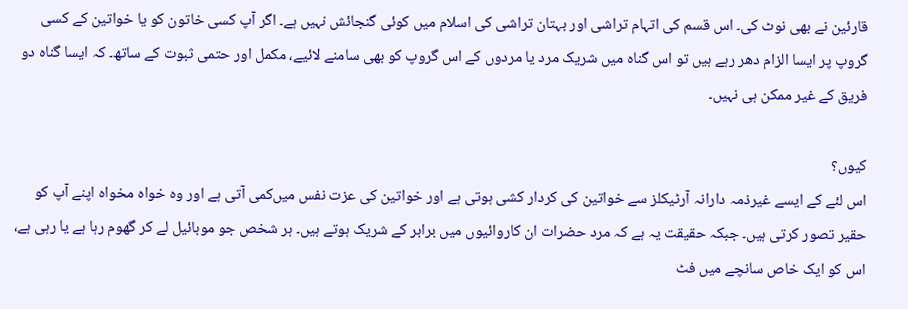قارئین نے بھی نوٹ کی۔ اس قسم کی اتہام تراشی اور بہتان تراشی کی اسلام میں کوئی گنجائش نہیں ہے۔ اگر آپ کسی خاتون کو یا خواتین کے کسی گروپ پر ایسا الزام دھر رہے ہیں تو اس گناہ میں شریک مرد یا مردوں کے اس گروپ کو بھی سامنے لائیے، مکمل اور حتمی ثبوت کے ساتھ۔ کہ ایسا گناہ دو فریق کے غیر ممکن ہی نہیں۔

کیوں؟
اس لئے کے ایسے غیرذمہ دارانہ آرٹیکلز سے خواتین کی کردار کشی ہوتی ہے اور خواتین کی عزت نفس میں‌کمی آتی ہے اور وہ خواہ مخواہ اپنے آپ کو حقیر تصور کرتی ہیں۔ جبکہ حقیقت یہ ہے کہ مرد حضرات ان کاروائیوں میں برابر کے شریک ہوتے ہیں۔ ہر شخص جو موبائیل لے کر گھوم رہا ہے یا رہی ہے، اس کو ایک خاص سانچے میں فٹ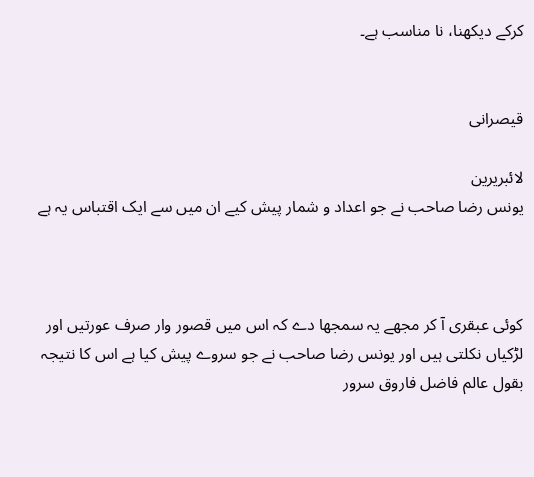کرکے دیکھنا، نا مناسب ہے۔


قیصرانی

لائبریرین
یونس رضا صاحب نے جو اعداد و شمار پیش کیے ان میں سے ایک اقتباس یہ ہے



کوئی عبقری آ کر مجھے یہ سمجھا دے کہ اس میں قصور وار صرف عورتیں اور لڑکیاں نکلتی ہیں اور یونس رضا صاحب نے جو سروے پیش کیا ہے اس کا نتیجہ بقول عالم فاضل فاروق سرور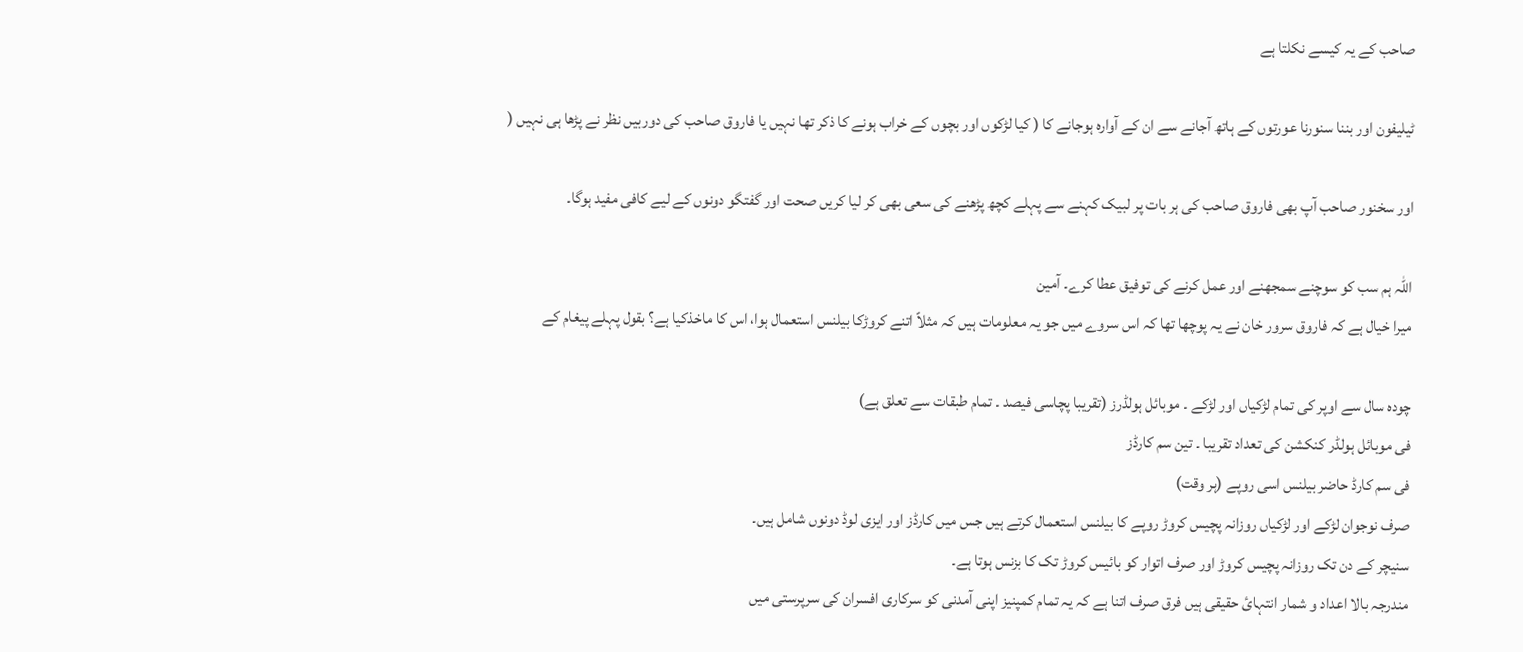صاحب کے یہ کیسے نکلتا ہے

ٹیلیفون اور بننا سنورنا عورتوں کے ہاتھ آجانے سے ان کے آوارہ ہوجانے کا ( کیا لڑکوں اور بچوں کے خراب ہونے کا ذکر تھا نہیں یا فاروق‌ صاحب کی دوربیں نظر نے پڑھا ہی نہیں (

اور سخنور صاحب آپ بھی فاروق صاحب کی ہر بات پر لبیک کہنے سے پہلے کچھ پڑھنے کی سعی بھی کر لیا کریں صحت اور گفتگو دونوں کے لیے کافی مفید ہوگا۔

اللہ ہم سب کو سوچنے سمجھنے اور عمل کرنے کی توفیق عطا کرے۔ آمین
میرا خیال ہے کہ فاروق سرور خان نے یہ پوچھا تھا کہ اس سروے میں جو یہ معلومات ہیں کہ مثلاً اتنے کروڑ‌کا بیلنس استعمال ہوا، اس کا ماخذ‌کیا ہے؟ بقول پہلے پیغام کے

چودہ سال سے اوپر کی تمام لڑکیاں اور لڑکے ۔ موبائل ہولڈرز (تقریبا پچاسی فیصد ۔ تمام طبقات سے تعلق ہے)
فی موبائل ہولڈر کنکشن کی تعداد تقریبا ۔ تین سم کارڈز
فی سم کارڈ حاضر بیلنس اسی روپے (ہر وقت)
صرف نوجوان لڑکے اور لڑکیاں روزانہ پچیس کروڑ روپے کا بیلنس استعمال کرتے ہیں جس میں کارڈز اور ایزی لوڈ دونوں شامل ہیں۔
سنیچر کے دن تک روزانہ پچیس کروڑ اور صرف اتوار کو بائیس کروڑ تک کا بزنس ہوتا ہے۔
مندرجہ بالا اعداد و شمار انتہائ حقیقی ہیں فرق صرف اتنا ہے کہ یہ تمام کمپنیز اپنی آمدنی کو سرکاری افسران کی سرپرستی میں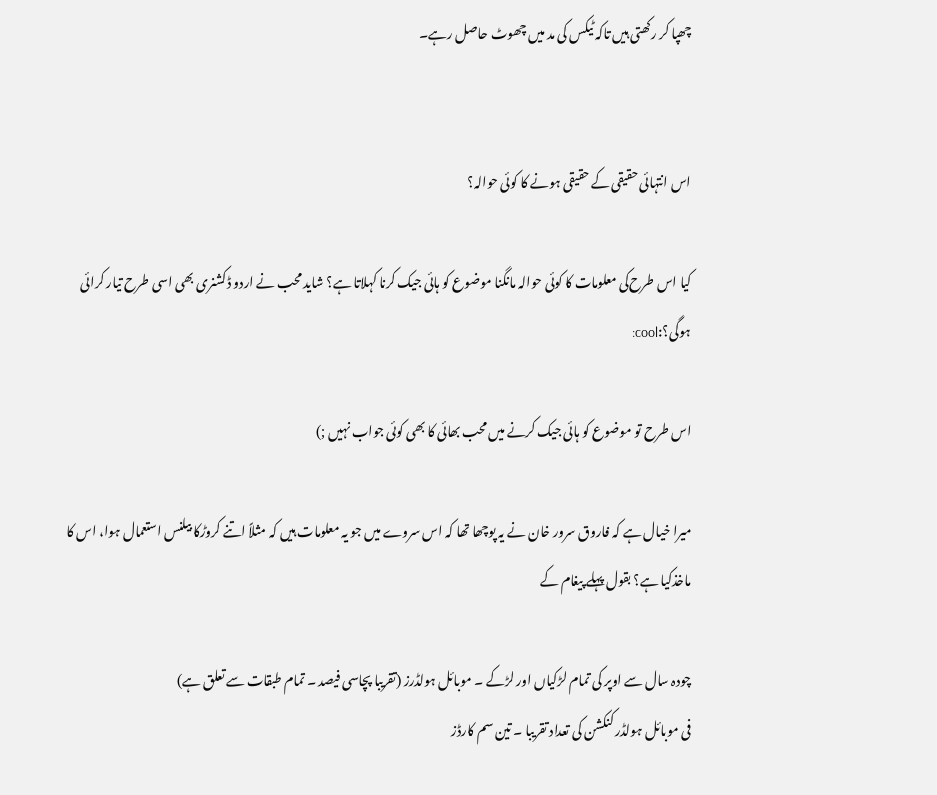چھپا کر رکھتی ہیں تاکہ ٹیکس کی مد میں چھوٹ حاصل رہے۔


اس انتہائی حقیقی کے حقیقی ہونے کا کوئی حوالہ؟

کیا اس طرح‌کی معلومات کا کوئی حوالہ مانگنا موضوع کو ہائی جیک کرنا کہلاتا ہے؟ شاید محب نے اردو ڈکشنری بھی اسی طرح تیار کرائی ہوگی؟:cool:

اس طرح تو موضوع کو ہائی جیک کرنے میں محب بھائی کا بھی کوئی جواب نہیں ;)

میرا خیال ہے کہ فاروق سرور خان نے یہ پوچھا تھا کہ اس سروے میں جو یہ معلومات ہیں کہ مثلاً اتنے کروڑ‌کا بیلنس استعمال ہوا، اس کا ماخذ‌کیا ہے؟ بقول پہلے پیغام کے

چودہ سال سے اوپر کی تمام لڑکیاں اور لڑکے ۔ موبائل ہولڈرز (تقریبا پچاسی فیصد ۔ تمام طبقات سے تعلق ہے)
فی موبائل ہولڈر کنکشن کی تعداد تقریبا ۔ تین سم کارڈز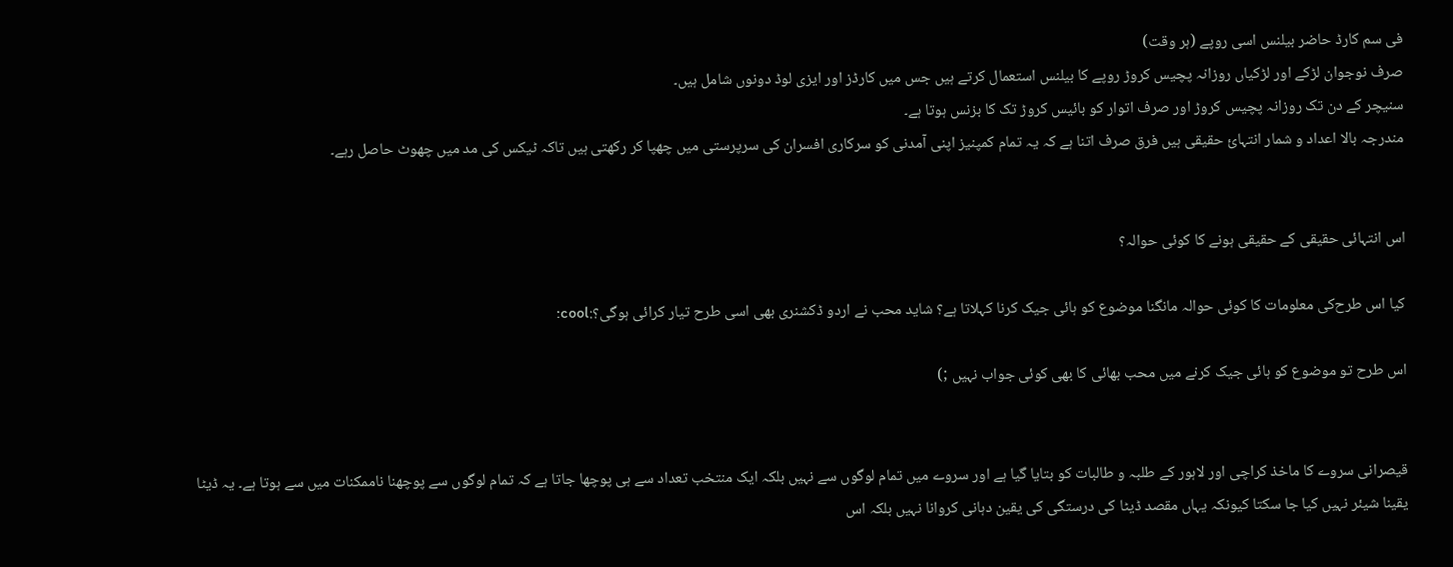فی سم کارڈ حاضر بیلنس اسی روپے (ہر وقت)
صرف نوجوان لڑکے اور لڑکیاں روزانہ پچیس کروڑ روپے کا بیلنس استعمال کرتے ہیں جس میں کارڈز اور ایزی لوڈ دونوں شامل ہیں۔
سنیچر کے دن تک روزانہ پچیس کروڑ اور صرف اتوار کو بائیس کروڑ تک کا بزنس ہوتا ہے۔
مندرجہ بالا اعداد و شمار انتہائ حقیقی ہیں فرق صرف اتنا ہے کہ یہ تمام کمپنیز اپنی آمدنی کو سرکاری افسران کی سرپرستی میں چھپا کر رکھتی ہیں تاکہ ٹیکس کی مد میں چھوٹ حاصل رہے۔


اس انتہائی حقیقی کے حقیقی ہونے کا کوئی حوالہ؟

کیا اس طرح‌کی معلومات کا کوئی حوالہ مانگنا موضوع کو ہائی جیک کرنا کہلاتا ہے؟ شاید محب نے اردو ڈکشنری بھی اسی طرح تیار کرائی ہوگی؟:cool:

اس طرح تو موضوع کو ہائی جیک کرنے میں محب بھائی کا بھی کوئی جواب نہیں ;)


قیصرانی سروے کا ماخذ کراچی اور لاہور کے طلبہ و طالبات کو بتایا گیا ہے اور سروے میں تمام لوگوں سے نہیں بلکہ ایک منتخب تعداد سے ہی پوچھا جاتا ہے کہ تمام لوگوں سے پوچھنا ناممکنات میں سے ہوتا ہے۔ یہ ڈیٹا یقینا شیئر نہیں کیا جا سکتا کیونکہ یہاں مقصد ڈیٹا کی درستگی کی یقین دہانی کروانا نہیں بلکہ اس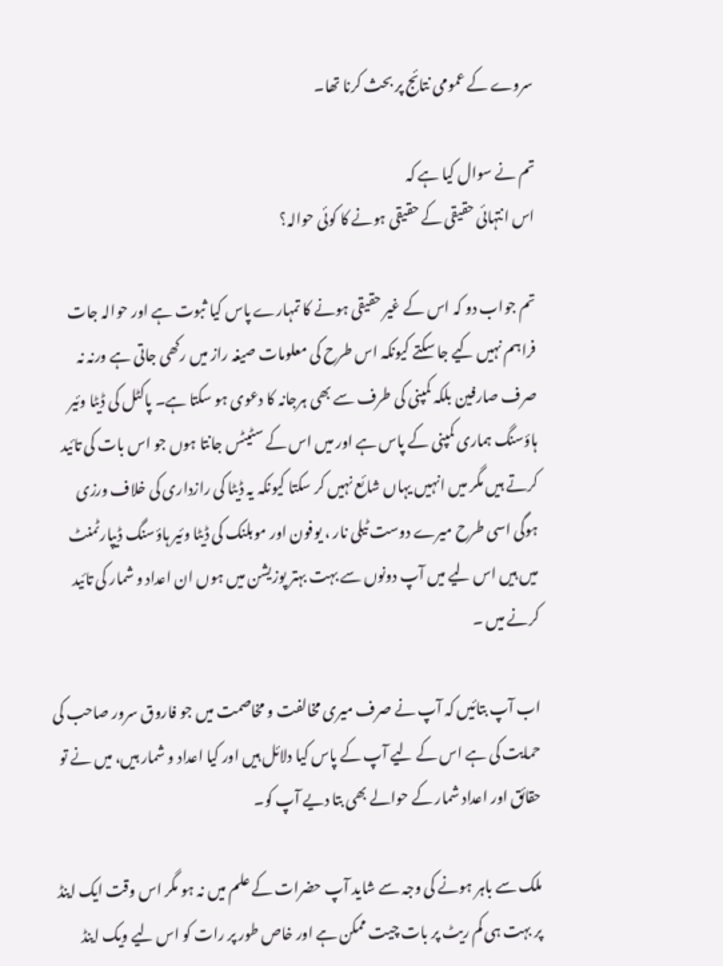سروے کے عمومی نتائج پر بحث کرنا تھا۔

تم نے سوال کیا ہے کہ
اس انتہائی حقیقی کے حقیقی ہونے کا کوئی حوالہ؟

تم جواب دو کہ اس کے غیر حقیقی ہونے کا تمہارے پاس کیا ثبوت ہے اور حوالہ جات فراہم نہیں کیے جا سکتے کیونکہ اس طرح کی معلومات صیغہ راز میں رکھی جاتی ہے ورنہ نہ صرف صارفین بلکہ کمپنی کی طرف سے بھی ہرجانہ کا دعوی ہو سکتا ہے۔ پاکٹل کی ڈیٹا وئیر ہاؤسنگ ہماری کمپنی کے پاس ہے اور میں اس کے سٹیٹس جانتا ہوں جو اس بات کی تائید کرتے ہیں مگر میں انہیں یہاں شائع نہیں کر سکتا کیونکہ یہ ڈیٹا کی رازداری کی خلاف ورزی ہوگی اسی طرح میرے دوست ٹیلی نار ، یوفون اور موبلنک کی ڈیٹا وئیر ہاؤسنگ ڈیپارٹمنٹ میں ہیں اس لیے میں آپ دونوں سے بہت بہتر پوزیشن میں ہوں ان اعداد و شمار کی تائید کرنے میں ۔

اب آپ بتائیں کہ آپ نے صرف میری مخالفت و مخاصمت میں جو فاروق سرور صاحب کی حمایت کی ہے اس کے لیے آپ کے پاس کیا دلائل ہیں اور کیا اعداد و شمار ہیں، میں نے تو حقائق اور اعداد شمار کے حوالے بھی بتا دیے آپ کو۔

ملک سے باہر ہونے کی وجہ سے شاید آپ حضرات کے علم میں نہ ہو مگر اس وقت ایک اینڈ پر بہت ہی کم ریٹ پر بات چیت ممکن ہے اور خاص طور پر رات کو اس لیے ویک اینڈ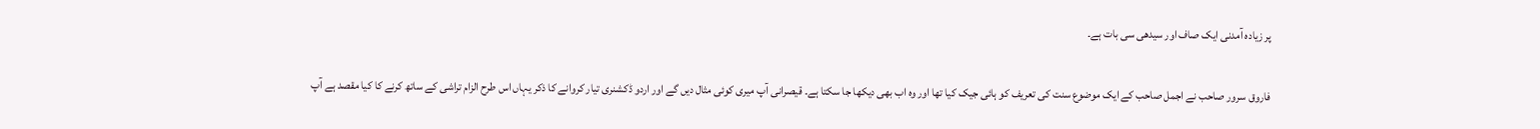پر زیادہ آمدنی ایک صاف اور سیدھی سی بات ہے۔

فاروق سرور صاحب نے اجمل صاحب کے ایک موضوع سنت کی تعریف کو ہائی جیک کیا تھا اور وہ اب بھی دیکھا جا سکتا ہے۔ قیصرانی آپ میری کوئی مثال دیں گے اور اردو ڈکشنری تیار کروانے کا ذکر یہاں اس طرح الزام تراشی کے ساتھ کرنے کا کیا مقصد ہے آپ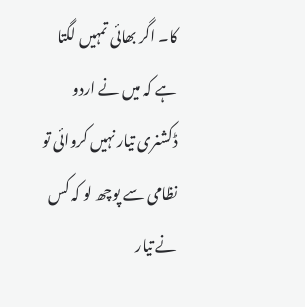کا۔ اگر بھائی تمہیں لگتا ہے کہ میں نے اردو ڈکشنری تیار نہیں کروائی تو نظامی سے پوچھ لو کہ کس نے تیار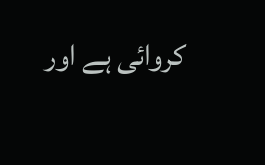کروائی ہے اور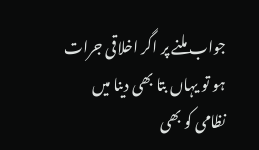جواب ملنے پر اگر اخلاقی جرات ہو تو یہاں بتا بھی دینا میں نظامی کو بھی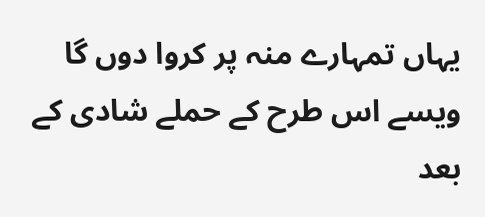یہاں تمہارے منہ پر کروا دوں گا ویسے اس طرح کے حملے شادی کے بعد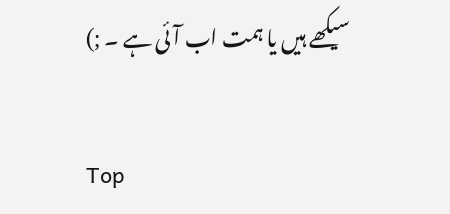سیکھے ہیں یا ہمت اب آئی ہے ۔ ;)

Top